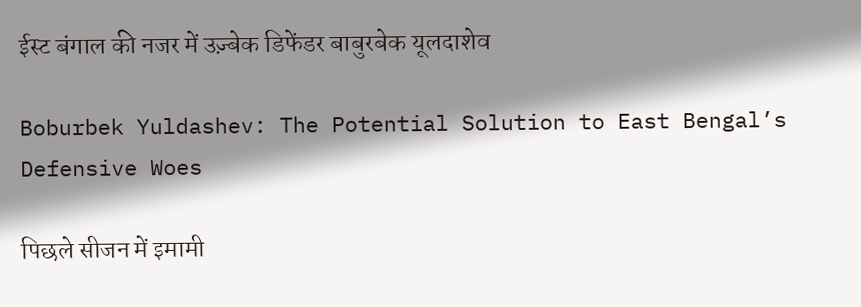ईस्ट बंगाल की नजर में उज़्बेक डिफेंडर बाबुरबेक यूलदाशेव

Boburbek Yuldashev: The Potential Solution to East Bengal’s Defensive Woes

पिछले सीजन में इमामी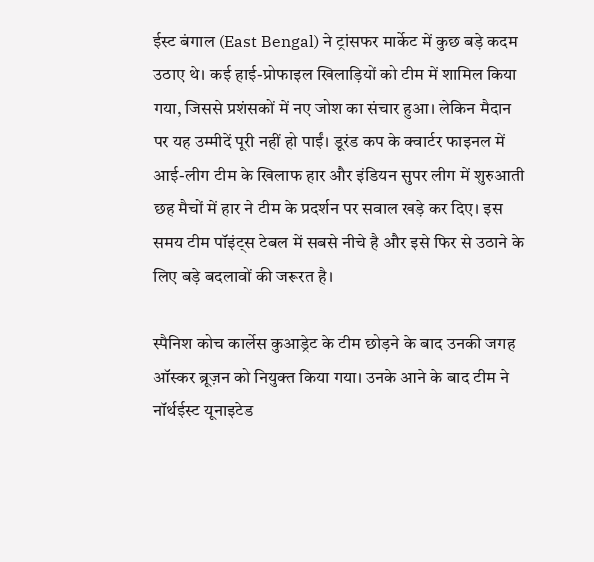ईस्ट बंगाल (East Bengal) ने ट्रांसफर मार्केट में कुछ बड़े कदम उठाए थे। कई हाई-प्रोफाइल खिलाड़ियों को टीम में शामिल किया गया, जिससे प्रशंसकों में नए जोश का संचार हुआ। लेकिन मैदान पर यह उम्मीदें पूरी नहीं हो पाईं। डूरंड कप के क्वार्टर फाइनल में आई-लीग टीम के खिलाफ हार और इंडियन सुपर लीग में शुरुआती छह मैचों में हार ने टीम के प्रदर्शन पर सवाल खड़े कर दिए। इस समय टीम पॉइंट्स टेबल में सबसे नीचे है और इसे फिर से उठाने के लिए बड़े बदलावों की जरूरत है।

स्पैनिश कोच कार्लेस कुआड्रेट के टीम छोड़ने के बाद उनकी जगह ऑस्कर ब्रूज़न को नियुक्त किया गया। उनके आने के बाद टीम ने नॉर्थईस्ट यूनाइटेड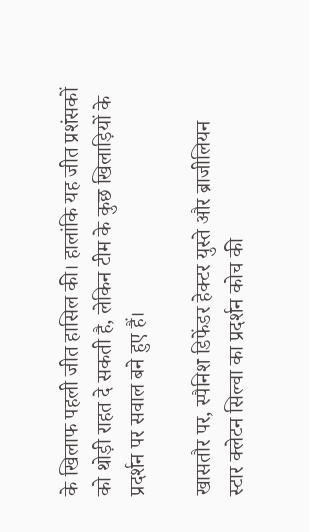के खिलाफ पहली जीत हासिल की। हालांकि यह जीत प्रशंसकों को थोड़ी राहत दे सकती है, लेकिन टीम के कुछ खिलाड़ियों के प्रदर्शन पर सवाल बने हुए हैं।

खासतौर पर, स्पैनिश डिफेंडर हेक्टर युस्ते और ब्राजीलियन स्टार क्लेटन सिल्वा का प्रदर्शन कोच की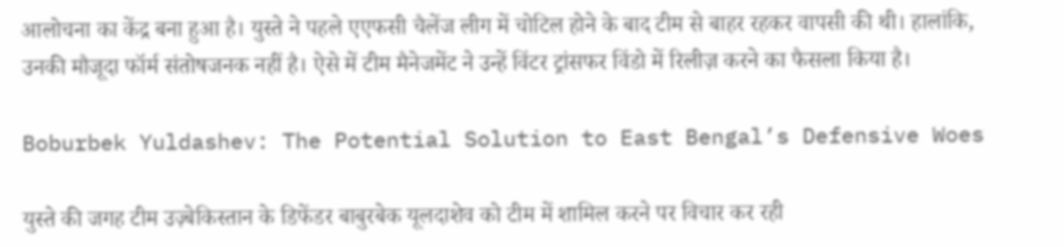आलोचना का केंद्र बना हुआ है। युस्ते ने पहले एएफसी चैलेंज लीग में चोटिल होने के बाद टीम से बाहर रहकर वापसी की थी। हालांकि, उनकी मौजूदा फॉर्म संतोषजनक नहीं है। ऐसे में टीम मैनेजमेंट ने उन्हें विंटर ट्रांसफर विंडो में रिलीज़ करने का फैसला किया है।

Boburbek Yuldashev: The Potential Solution to East Bengal’s Defensive Woes

युस्ते की जगह टीम उज़्बेकिस्तान के डिफेंडर बाबुरबेक यूलदाशेव को टीम में शामिल करने पर विचार कर रही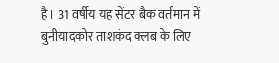है। 31 वर्षीय यह सेंटर बैक वर्तमान में बुनीयादकोर ताशकंद क्लब के लिए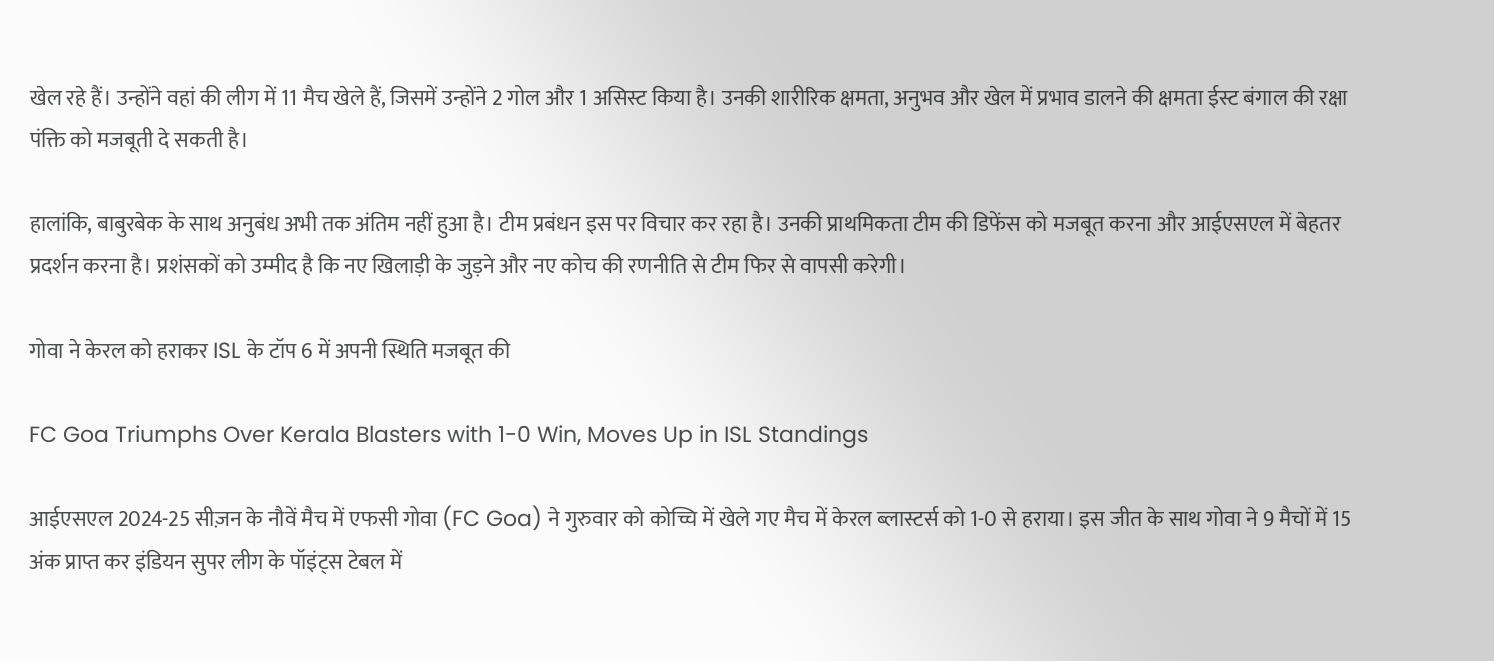खेल रहे हैं। उन्होंने वहां की लीग में 11 मैच खेले हैं, जिसमें उन्होंने 2 गोल और 1 असिस्ट किया है। उनकी शारीरिक क्षमता, अनुभव और खेल में प्रभाव डालने की क्षमता ईस्ट बंगाल की रक्षा पंक्ति को मजबूती दे सकती है।

हालांकि, बाबुरबेक के साथ अनुबंध अभी तक अंतिम नहीं हुआ है। टीम प्रबंधन इस पर विचार कर रहा है। उनकी प्राथमिकता टीम की डिफेंस को मजबूत करना और आईएसएल में बेहतर प्रदर्शन करना है। प्रशंसकों को उम्मीद है कि नए खिलाड़ी के जुड़ने और नए कोच की रणनीति से टीम फिर से वापसी करेगी।

गोवा ने केरल को हराकर ISL के टॉप 6 में अपनी स्थिति मजबूत की

FC Goa Triumphs Over Kerala Blasters with 1-0 Win, Moves Up in ISL Standings

आईएसएल 2024-25 सीज़न के नौवें मैच में एफसी गोवा (FC Goa) ने गुरुवार को कोच्चि में खेले गए मैच में केरल ब्लास्टर्स को 1-0 से हराया। इस जीत के साथ गोवा ने 9 मैचों में 15 अंक प्राप्त कर इंडियन सुपर लीग के पॉइंट्स टेबल में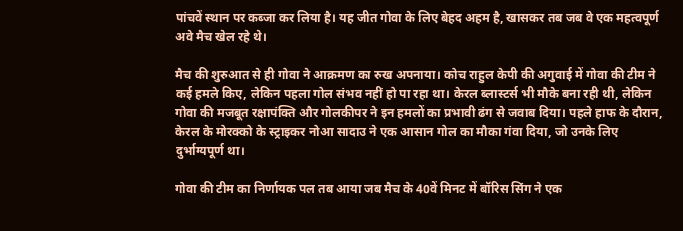पांचवें स्थान पर कब्जा कर लिया है। यह जीत गोवा के लिए बेहद अहम है, खासकर तब जब वे एक महत्वपूर्ण अवे मैच खेल रहे थे।

मैच की शुरुआत से ही गोवा ने आक्रमण का रुख अपनाया। कोच राहुल केपी की अगुवाई में गोवा की टीम ने कई हमले किए, लेकिन पहला गोल संभव नहीं हो पा रहा था। केरल ब्लास्टर्स भी मौके बना रही थी, लेकिन गोवा की मजबूत रक्षापंक्ति और गोलकीपर ने इन हमलों का प्रभावी ढंग से जवाब दिया। पहले हाफ के दौरान, केरल के मोरक्को के स्ट्राइकर नोआ सादाउ ने एक आसान गोल का मौका गंवा दिया, जो उनके लिए दुर्भाग्यपूर्ण था।

गोवा की टीम का निर्णायक पल तब आया जब मैच के 40वें मिनट में बॉरिस सिंग ने एक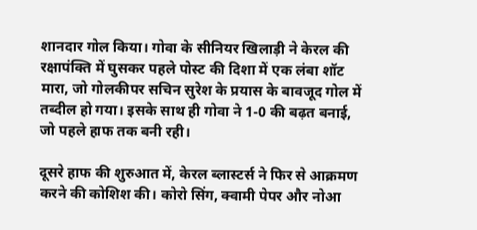शानदार गोल किया। गोवा के सीनियर खिलाड़ी ने केरल की रक्षापंक्ति में घुसकर पहले पोस्ट की दिशा में एक लंबा शॉट मारा, जो गोलकीपर सचिन सुरेश के प्रयास के बावजूद गोल में तब्दील हो गया। इसके साथ ही गोवा ने 1-0 की बढ़त बनाई, जो पहले हाफ तक बनी रही।

दूसरे हाफ की शुरुआत में, केरल ब्लास्टर्स ने फिर से आक्रमण करने की कोशिश की। कोरो सिंग, क्वामी पेपर और नोआ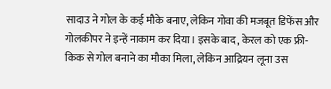सादाउ ने गोल के कई मौके बनाए, लेकिन गोवा की मजबूत डिफेंस और गोलकीपर ने इन्हें नाकाम कर दिया। इसके बाद, केरल को एक फ्री-किक से गोल बनाने का मौका मिला, लेकिन आद्रियन लूना उस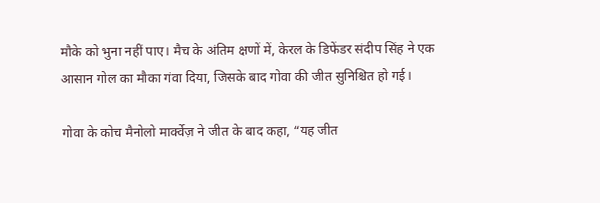मौके को भुना नहीं पाए। मैच के अंतिम क्षणों में, केरल के डिफेंडर संदीप सिंह ने एक आसान गोल का मौका गंवा दिया, जिसके बाद गोवा की जीत सुनिश्चित हो गई।

गोवा के कोच मैनोलो मार्क्वेज़ ने जीत के बाद कहा, “यह जीत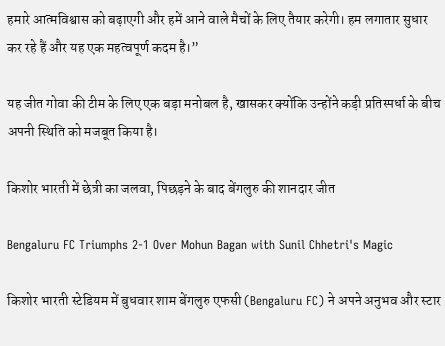हमारे आत्मविश्वास को बढ़ाएगी और हमें आने वाले मैचों के लिए तैयार करेगी। हम लगातार सुधार कर रहे हैं और यह एक महत्वपूर्ण कदम है।”

यह जीत गोवा की टीम के लिए एक बड़ा मनोबल है, खासकर क्योंकि उन्होंने कड़ी प्रतिस्पर्धा के बीच अपनी स्थिति को मजबूत किया है।

किशोर भारती में छेत्री का जलवा, पिछड़ने के बाद बेंगलुरु की शानदार जीत

Bengaluru FC Triumphs 2-1 Over Mohun Bagan with Sunil Chhetri's Magic

किशोर भारती स्टेडियम में बुधवार शाम बेंगलुरु एफसी (Bengaluru FC) ने अपने अनुभव और स्टार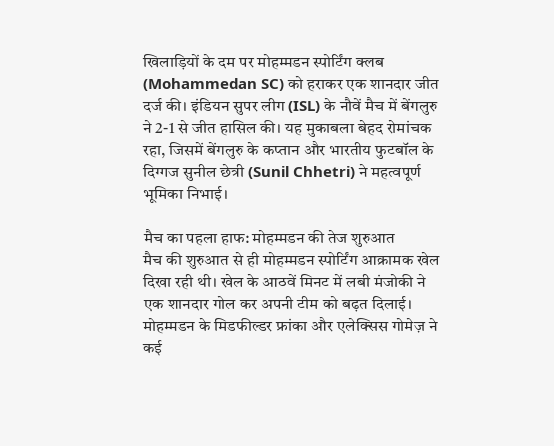खिलाड़ियों के दम पर मोहम्मडन स्पोर्टिंग क्लब (Mohammedan SC) को हराकर एक शानदार जीत दर्ज की। इंडियन सुपर लीग (ISL) के नौवें मैच में बेंगलुरु ने 2-1 से जीत हासिल की। यह मुकाबला बेहद रोमांचक रहा, जिसमें बेंगलुरु के कप्तान और भारतीय फुटबॉल के दिग्गज सुनील छेत्री (Sunil Chhetri) ने महत्वपूर्ण भूमिका निभाई।

मैच का पहला हाफ: मोहम्मडन की तेज शुरुआत
मैच की शुरुआत से ही मोहम्मडन स्पोर्टिंग आक्रामक खेल दिखा रही थी। खेल के आठवें मिनट में लबी मंजोकी ने एक शानदार गोल कर अपनी टीम को बढ़त दिलाई। मोहम्मडन के मिडफील्डर फ्रांका और एलेक्सिस गोमेज़ ने कई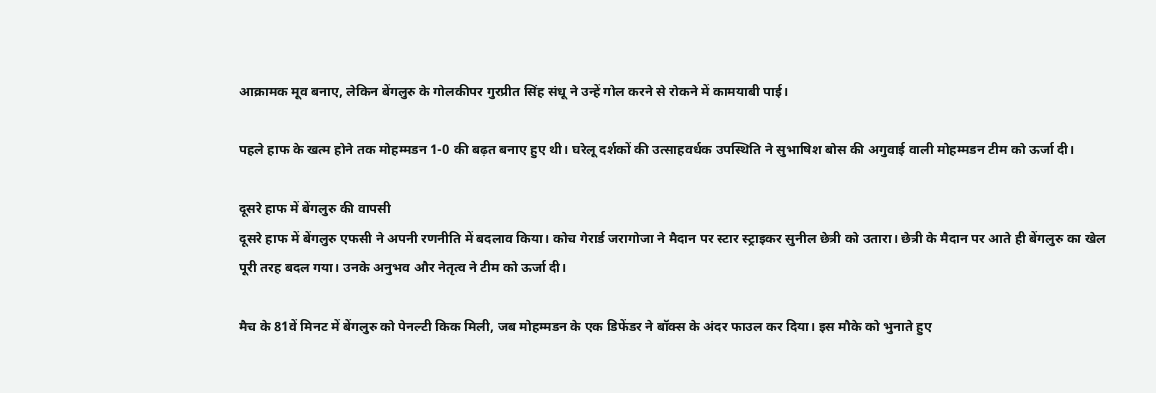आक्रामक मूव बनाए, लेकिन बेंगलुरु के गोलकीपर गुरप्रीत सिंह संधू ने उन्हें गोल करने से रोकने में कामयाबी पाई।

पहले हाफ के खत्म होने तक मोहम्मडन 1-0 की बढ़त बनाए हुए थी। घरेलू दर्शकों की उत्साहवर्धक उपस्थिति ने सुभाषिश बोस की अगुवाई वाली मोहम्मडन टीम को ऊर्जा दी।

दूसरे हाफ में बेंगलुरु की वापसी
दूसरे हाफ में बेंगलुरु एफसी ने अपनी रणनीति में बदलाव किया। कोच गेरार्ड जरागोजा ने मैदान पर स्टार स्ट्राइकर सुनील छेत्री को उतारा। छेत्री के मैदान पर आते ही बेंगलुरु का खेल पूरी तरह बदल गया। उनके अनुभव और नेतृत्व ने टीम को ऊर्जा दी।

मैच के 81वें मिनट में बेंगलुरु को पेनल्टी किक मिली, जब मोहम्मडन के एक डिफेंडर ने बॉक्स के अंदर फाउल कर दिया। इस मौके को भुनाते हुए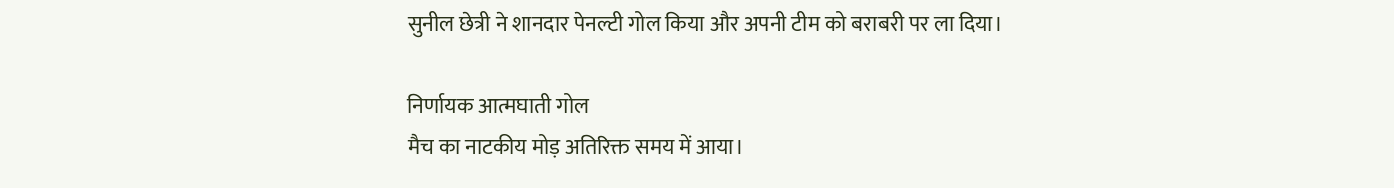सुनील छेत्री ने शानदार पेनल्टी गोल किया और अपनी टीम को बराबरी पर ला दिया।

निर्णायक आत्मघाती गोल
मैच का नाटकीय मोड़ अतिरिक्त समय में आया।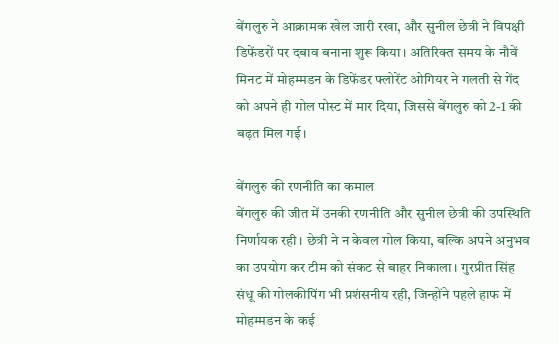बेंगलुरु ने आक्रामक खेल जारी रखा, और सुनील छेत्री ने विपक्षी डिफेंडरों पर दबाव बनाना शुरू किया। अतिरिक्त समय के नौवें मिनट में मोहम्मडन के डिफेंडर फ्लोरेंट ओगियर ने गलती से गेंद को अपने ही गोल पोस्ट में मार दिया, जिससे बेंगलुरु को 2-1 की बढ़त मिल गई।

बेंगलुरु की रणनीति का कमाल
बेंगलुरु की जीत में उनकी रणनीति और सुनील छेत्री की उपस्थिति निर्णायक रही। छेत्री ने न केवल गोल किया, बल्कि अपने अनुभव का उपयोग कर टीम को संकट से बाहर निकाला। गुरप्रीत सिंह संधू की गोलकीपिंग भी प्रशंसनीय रही, जिन्होंने पहले हाफ में मोहम्मडन के कई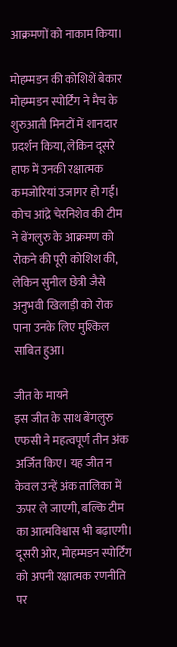आक्रमणों को नाकाम किया।

मोहम्मडन की कोशिशें बेकार
मोहम्मडन स्पोर्टिंग ने मैच के शुरुआती मिनटों में शानदार प्रदर्शन किया, लेकिन दूसरे हाफ में उनकी रक्षात्मक कमजोरियां उजागर हो गईं। कोच आंद्रे चेरनिशेव की टीम ने बेंगलुरु के आक्रमण को रोकने की पूरी कोशिश की, लेकिन सुनील छेत्री जैसे अनुभवी खिलाड़ी को रोक पाना उनके लिए मुश्किल साबित हुआ।

जीत के मायने
इस जीत के साथ बेंगलुरु एफसी ने महत्वपूर्ण तीन अंक अर्जित किए। यह जीत न केवल उन्हें अंक तालिका में ऊपर ले जाएगी, बल्कि टीम का आत्मविश्वास भी बढ़ाएगी। दूसरी ओर, मोहम्मडन स्पोर्टिंग को अपनी रक्षात्मक रणनीति पर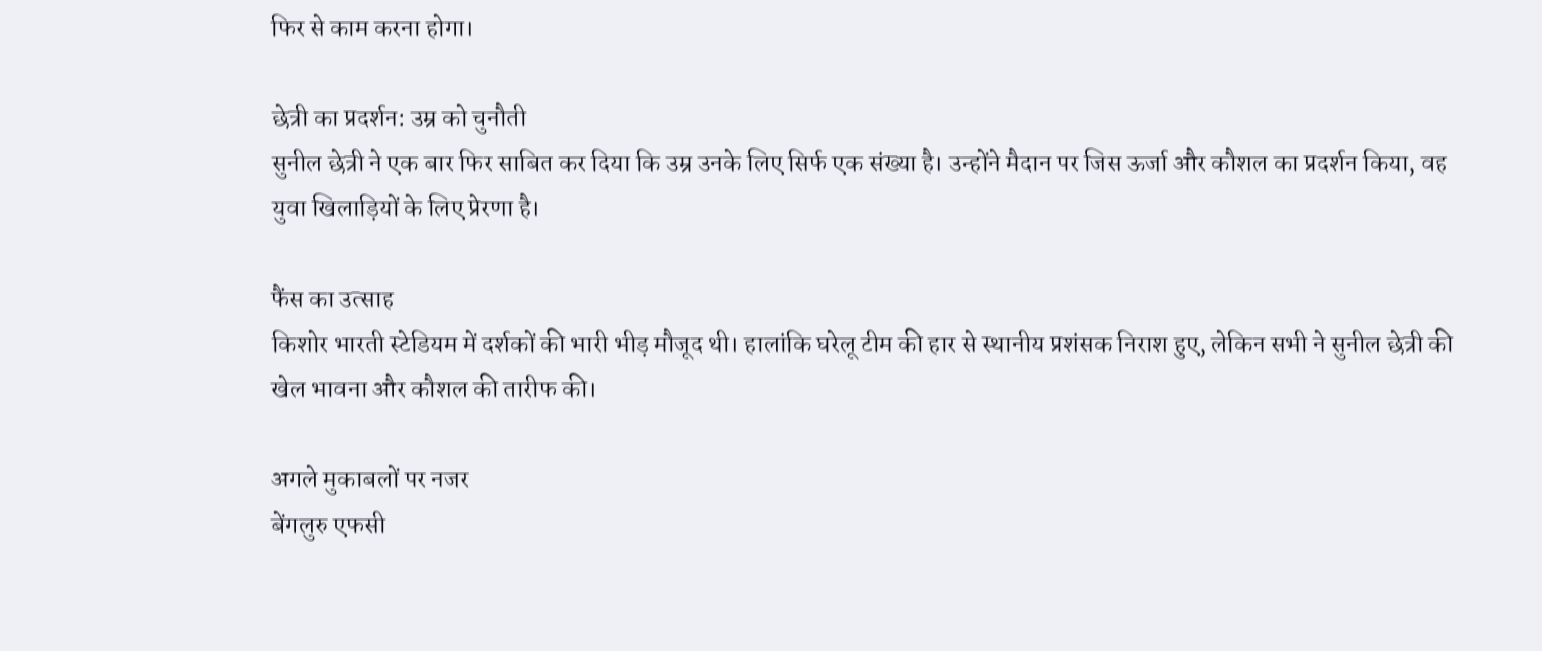फिर से काम करना होगा।

छेत्री का प्रदर्शन: उम्र को चुनौती
सुनील छेत्री ने एक बार फिर साबित कर दिया कि उम्र उनके लिए सिर्फ एक संख्या है। उन्होंने मैदान पर जिस ऊर्जा और कौशल का प्रदर्शन किया, वह युवा खिलाड़ियों के लिए प्रेरणा है।

फैंस का उत्साह
किशोर भारती स्टेडियम में दर्शकों की भारी भीड़ मौजूद थी। हालांकि घरेलू टीम की हार से स्थानीय प्रशंसक निराश हुए, लेकिन सभी ने सुनील छेत्री की खेल भावना और कौशल की तारीफ की।

अगले मुकाबलों पर नजर
बेंगलुरु एफसी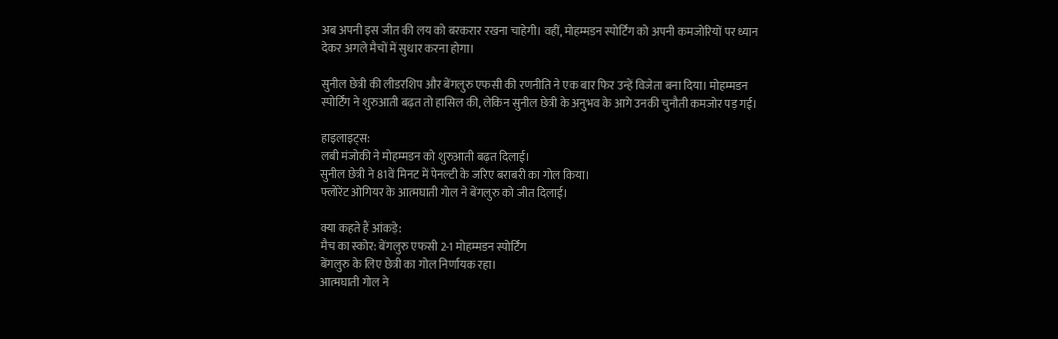अब अपनी इस जीत की लय को बरकरार रखना चाहेगी। वहीं, मोहम्मडन स्पोर्टिंग को अपनी कमजोरियों पर ध्यान देकर अगले मैचों में सुधार करना होगा।

सुनील छेत्री की लीडरशिप और बेंगलुरु एफसी की रणनीति ने एक बार फिर उन्हें विजेता बना दिया। मोहम्मडन स्पोर्टिंग ने शुरुआती बढ़त तो हासिल की, लेकिन सुनील छेत्री के अनुभव के आगे उनकी चुनौती कमजोर पड़ गई।

हाइलाइट्स:
लबी मंजोकी ने मोहम्मडन को शुरुआती बढ़त दिलाई।
सुनील छेत्री ने 81वें मिनट में पेनल्टी के जरिए बराबरी का गोल किया।
फ्लोरेंट ओगियर के आत्मघाती गोल ने बेंगलुरु को जीत दिलाई।

क्या कहते हैं आंकड़े:
मैच का स्कोर: बेंगलुरु एफसी 2-1 मोहम्मडन स्पोर्टिंग
बेंगलुरु के लिए छेत्री का गोल निर्णायक रहा।
आत्मघाती गोल ने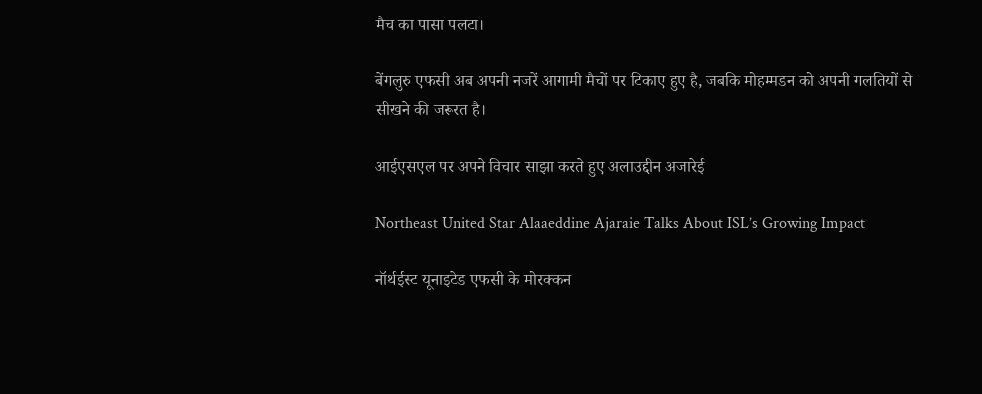मैच का पासा पलटा।

बेंगलुरु एफसी अब अपनी नजरें आगामी मैचों पर टिकाए हुए है, जबकि मोहम्मडन को अपनी गलतियों से सीखने की जरूरत है।

आईएसएल पर अपने विचार साझा करते हुए अलाउद्दीन अजारेई

Northeast United Star Alaaeddine Ajaraie Talks About ISL’s Growing Impact

नॉर्थईस्ट यूनाइटेड एफसी के मोरक्कन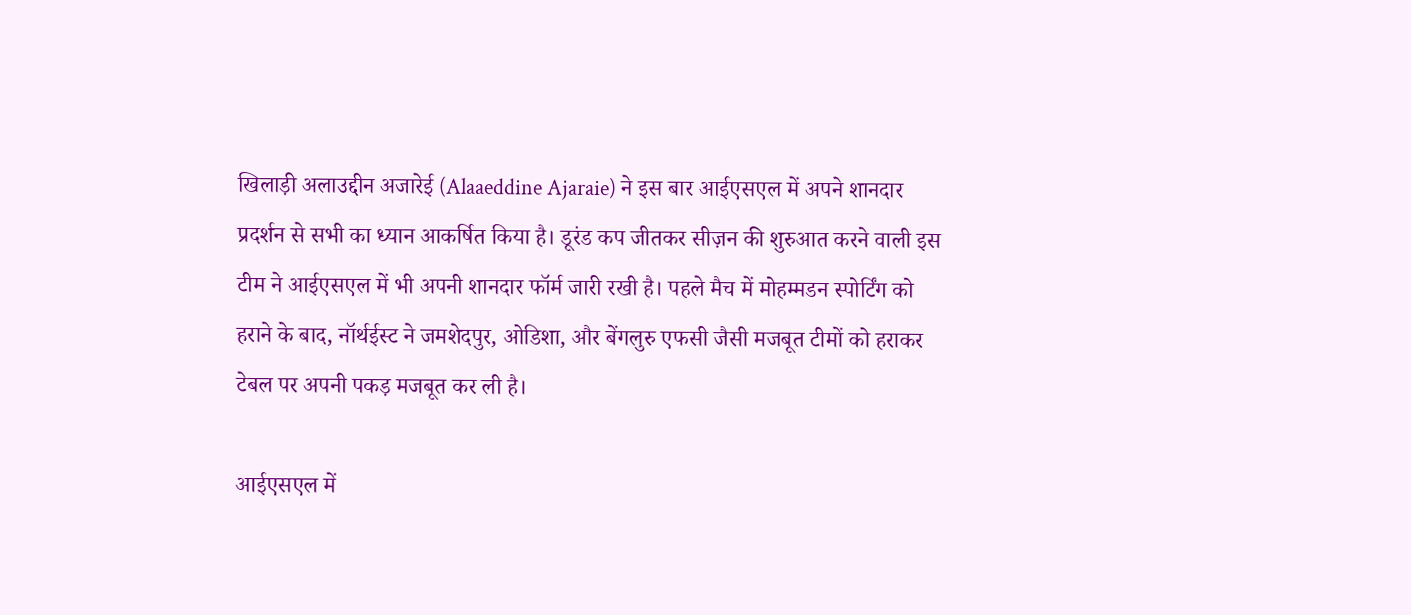खिलाड़ी अलाउद्दीन अजारेई (Alaaeddine Ajaraie) ने इस बार आईएसएल में अपने शानदार प्रदर्शन से सभी का ध्यान आकर्षित किया है। डूरंड कप जीतकर सीज़न की शुरुआत करने वाली इस टीम ने आईएसएल में भी अपनी शानदार फॉर्म जारी रखी है। पहले मैच में मोहम्मडन स्पोर्टिंग को हराने के बाद, नॉर्थईस्ट ने जमशेदपुर, ओडिशा, और बेंगलुरु एफसी जैसी मजबूत टीमों को हराकर टेबल पर अपनी पकड़ मजबूत कर ली है।

आईएसएल में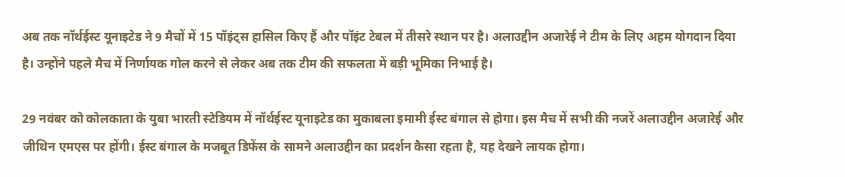अब तक नॉर्थईस्ट यूनाइटेड ने 9 मैचों में 15 पॉइंट्स हासिल किए हैं और पॉइंट टेबल में तीसरे स्थान पर है। अलाउद्दीन अजारेई ने टीम के लिए अहम योगदान दिया है। उन्होंने पहले मैच में निर्णायक गोल करने से लेकर अब तक टीम की सफलता में बड़ी भूमिका निभाई है।

29 नवंबर को कोलकाता के युबा भारती स्टेडियम में नॉर्थईस्ट यूनाइटेड का मुकाबला इमामी ईस्ट बंगाल से होगा। इस मैच में सभी की नजरें अलाउद्दीन अजारेई और जीथिन एमएस पर होंगी। ईस्ट बंगाल के मजबूत डिफेंस के सामने अलाउद्दीन का प्रदर्शन कैसा रहता है, यह देखने लायक होगा।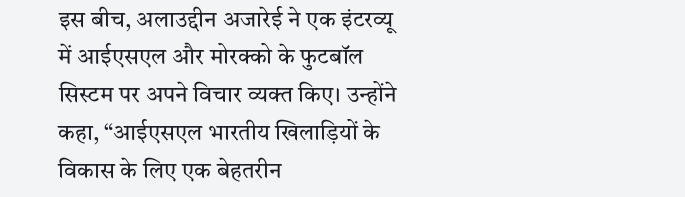इस बीच, अलाउद्दीन अजारेई ने एक इंटरव्यू में आईएसएल और मोरक्को के फुटबॉल सिस्टम पर अपने विचार व्यक्त किए। उन्होंने कहा, “आईएसएल भारतीय खिलाड़ियों के विकास के लिए एक बेहतरीन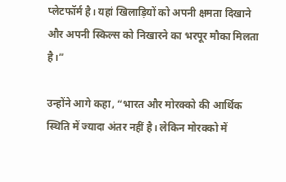प्लेटफॉर्म है। यहां खिलाड़ियों को अपनी क्षमता दिखाने और अपनी स्किल्स को निखारने का भरपूर मौका मिलता है।”

उन्होंने आगे कहा, “भारत और मोरक्को की आर्थिक स्थिति में ज्यादा अंतर नहीं है। लेकिन मोरक्को में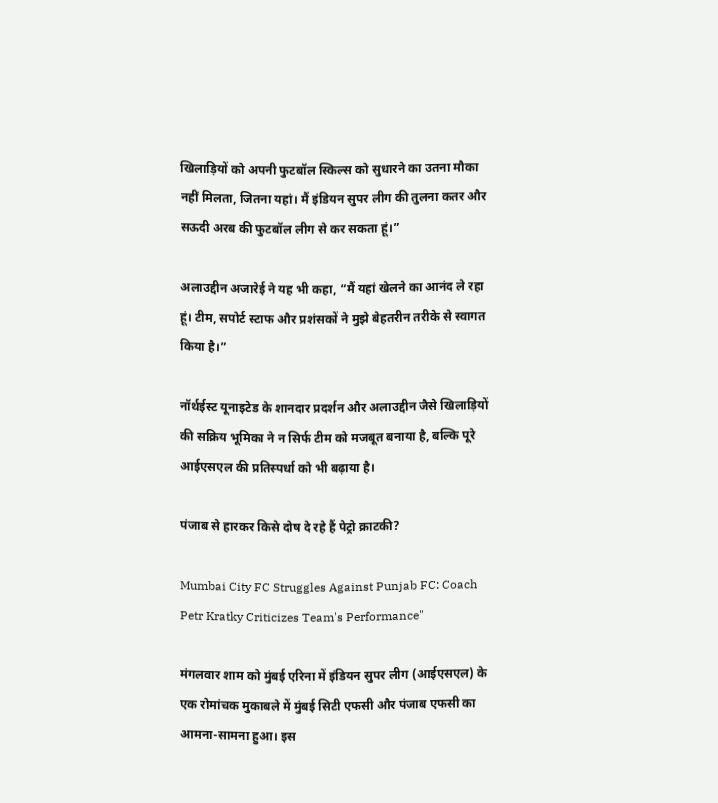खिलाड़ियों को अपनी फुटबॉल स्किल्स को सुधारने का उतना मौका नहीं मिलता, जितना यहां। मैं इंडियन सुपर लीग की तुलना कतर और सऊदी अरब की फुटबॉल लीग से कर सकता हूं।”

अलाउद्दीन अजारेई ने यह भी कहा, “मैं यहां खेलने का आनंद ले रहा हूं। टीम, सपोर्ट स्टाफ और प्रशंसकों ने मुझे बेहतरीन तरीके से स्वागत किया है।”

नॉर्थईस्ट यूनाइटेड के शानदार प्रदर्शन और अलाउद्दीन जैसे खिलाड़ियों की सक्रिय भूमिका ने न सिर्फ टीम को मजबूत बनाया है, बल्कि पूरे आईएसएल की प्रतिस्पर्धा को भी बढ़ाया है।

पंजाब से हारकर किसे दोष दे रहे हैं पेट्रो क्राटकी?

Mumbai City FC Struggles Against Punjab FC: Coach Petr Kratky Criticizes Team's Performance"

मंगलवार शाम को मुंबई एरिना में इंडियन सुपर लीग (आईएसएल) के एक रोमांचक मुकाबले में मुंबई सिटी एफसी और पंजाब एफसी का आमना-सामना हुआ। इस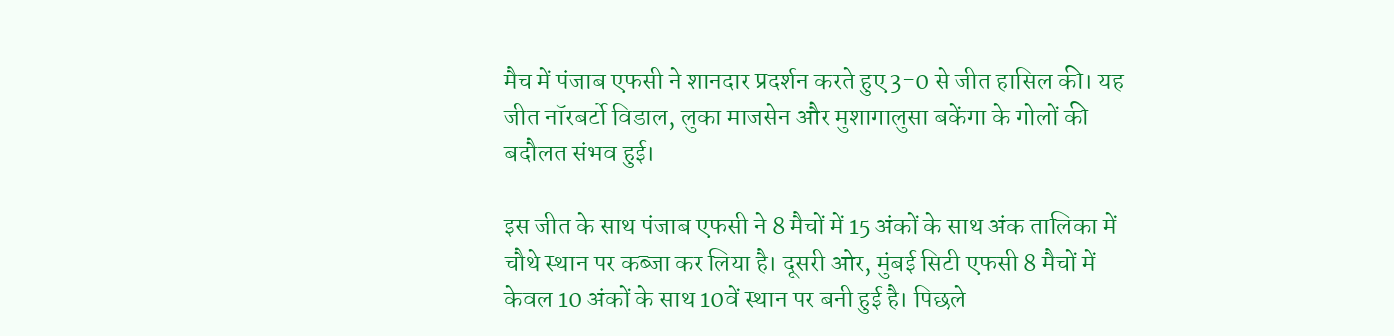मैच में पंजाब एफसी ने शानदार प्रदर्शन करते हुए 3-0 से जीत हासिल की। यह जीत नॉरबर्टो विडाल, लुका माजसेन और मुशागालुसा बकेंगा के गोलों की बदौलत संभव हुई।

इस जीत के साथ पंजाब एफसी ने 8 मैचों में 15 अंकों के साथ अंक तालिका में चौथे स्थान पर कब्जा कर लिया है। दूसरी ओर, मुंबई सिटी एफसी 8 मैचों में केवल 10 अंकों के साथ 10वें स्थान पर बनी हुई है। पिछले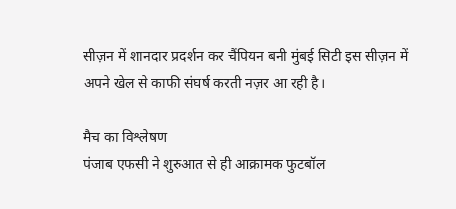सीज़न में शानदार प्रदर्शन कर चैंपियन बनी मुंबई सिटी इस सीज़न में अपने खेल से काफी संघर्ष करती नज़र आ रही है।

मैच का विश्लेषण
पंजाब एफसी ने शुरुआत से ही आक्रामक फुटबॉल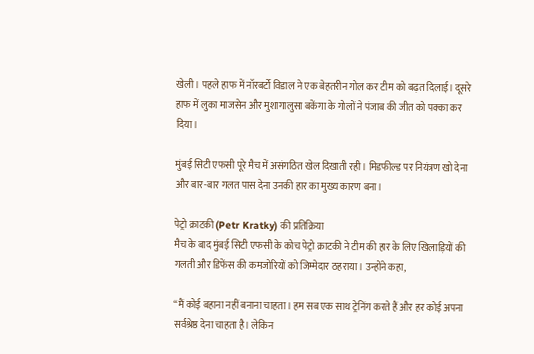खेली। पहले हाफ में नॉरबर्टो विडाल ने एक बेहतरीन गोल कर टीम को बढ़त दिलाई। दूसरे हाफ में लुका माजसेन और मुशागालुसा बकेंगा के गोलों ने पंजाब की जीत को पक्का कर दिया।

मुंबई सिटी एफसी पूरे मैच में असंगठित खेल दिखाती रही। मिडफील्ड पर नियंत्रण खो देना और बार-बार गलत पास देना उनकी हार का मुख्य कारण बना।

पेट्रो क्राटकी (Petr Kratky) की प्रतिक्रिया
मैच के बाद मुंबई सिटी एफसी के कोच पेट्रो क्राटकी ने टीम की हार के लिए खिलाड़ियों की गलती और डिफेंस की कमजोरियों को जिम्मेदार ठहराया। उन्होंने कहा,

“मैं कोई बहाना नहीं बनाना चाहता। हम सब एक साथ ट्रेनिंग करते हैं और हर कोई अपना सर्वश्रेष्ठ देना चाहता है। लेकिन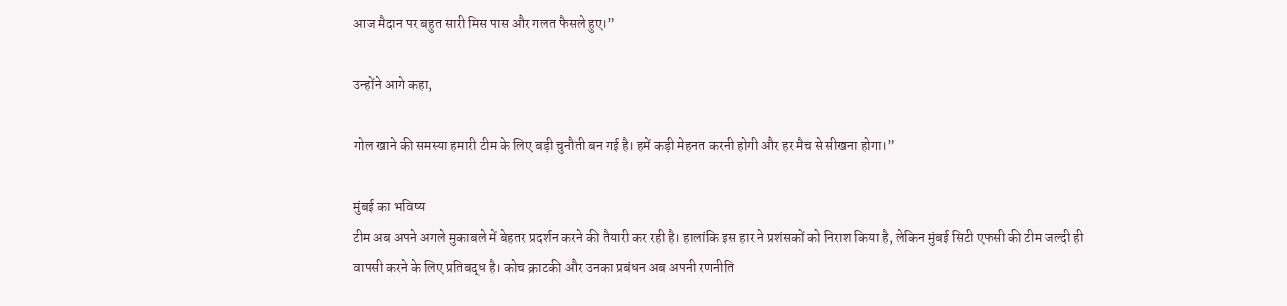आज मैदान पर बहुत सारी मिस पास और गलत फैसले हुए।”

उन्होंने आगे कहा,

गोल खाने की समस्या हमारी टीम के लिए बड़ी चुनौती बन गई है। हमें कड़ी मेहनत करनी होगी और हर मैच से सीखना होगा।”

मुंबई का भविष्य
टीम अब अपने अगले मुकाबले में बेहतर प्रदर्शन करने की तैयारी कर रही है। हालांकि इस हार ने प्रशंसकों को निराश किया है, लेकिन मुंबई सिटी एफसी की टीम जल्दी ही वापसी करने के लिए प्रतिबद्ध है। कोच क्राटकी और उनका प्रबंधन अब अपनी रणनीति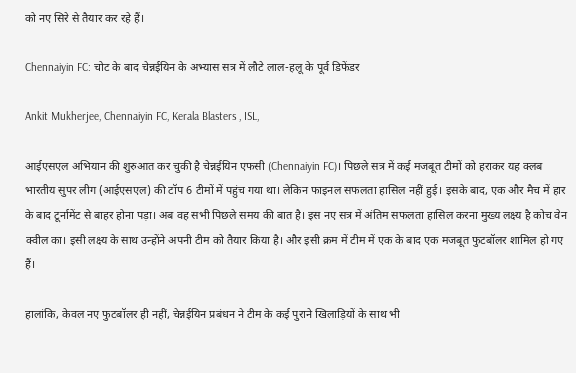को नए सिरे से तैयार कर रहे हैं।

Chennaiyin FC: चोट के बाद चेन्नईयिन के अभ्यास सत्र में लौटे लाल-हलू के पूर्व डिफेंडर

Ankit Mukherjee, Chennaiyin FC, Kerala Blasters , ISL,

आईएसएल अभियान की शुरुआत कर चुकी है चेन्नईयिन एफसी (Chennaiyin FC)। पिछले सत्र में कई मजबूत टीमों को हराकर यह क्लब भारतीय सुपर लीग (आईएसएल) की टॉप 6 टीमों में पहुंच गया था। लेकिन फाइनल सफलता हासिल नहीं हुई। इसके बाद, एक और मैच में हार के बाद टूर्नामेंट से बाहर होना पड़ा। अब वह सभी पिछले समय की बात है। इस नए सत्र में अंतिम सफलता हासिल करना मुख्य लक्ष्य है कोच वेन क्वील का। इसी लक्ष्य के साथ उन्होंने अपनी टीम को तैयार किया है। और इसी क्रम में टीम में एक के बाद एक मजबूत फुटबॉलर शामिल हो गए हैं।

हालांकि, केवल नए फुटबॉलर ही नहीं, चेन्नईयिन प्रबंधन ने टीम के कई पुराने खिलाड़ियों के साथ भी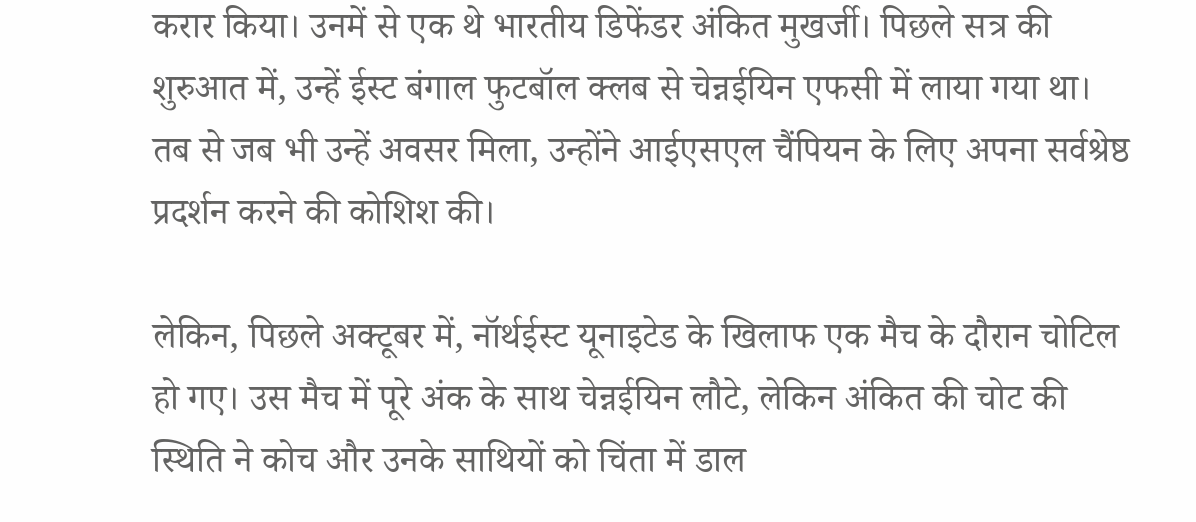करार किया। उनमें से एक थे भारतीय डिफेंडर अंकित मुखर्जी। पिछले सत्र की शुरुआत में, उन्हें ईस्ट बंगाल फुटबॉल क्लब से चेन्नईयिन एफसी में लाया गया था। तब से जब भी उन्हें अवसर मिला, उन्होंने आईएसएल चैंपियन के लिए अपना सर्वश्रेष्ठ प्रदर्शन करने की कोशिश की।

लेकिन, पिछले अक्टूबर में, नॉर्थईस्ट यूनाइटेड के खिलाफ एक मैच के दौरान चोटिल हो गए। उस मैच में पूरे अंक के साथ चेन्नईयिन लौटे, लेकिन अंकित की चोट की स्थिति ने कोच और उनके साथियों को चिंता में डाल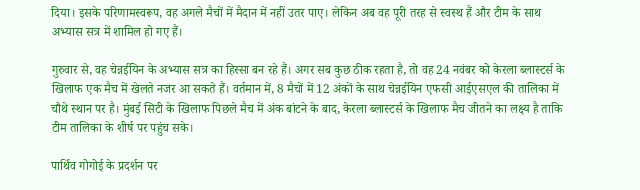दिया। इसके परिणामस्वरूप, वह अगले मैचों में मैदान में नहीं उतर पाए। लेकिन अब वह पूरी तरह से स्वस्थ हैं और टीम के साथ अभ्यास सत्र में शामिल हो गए हैं।

गुरुवार से, वह चेन्नईयिन के अभ्यास सत्र का हिस्सा बन रहे हैं। अगर सब कुछ ठीक रहता है, तो वह 24 नवंबर को केरला ब्लास्टर्स के खिलाफ एक मैच में खेलते नजर आ सकते हैं। वर्तमान में, 8 मैचों में 12 अंकों के साथ चेन्नईयिन एफसी आईएसएल की तालिका में चौथे स्थान पर है। मुंबई सिटी के खिलाफ पिछले मैच में अंक बांटने के बाद, केरला ब्लास्टर्स के खिलाफ मैच जीतने का लक्ष्य है ताकि टीम तालिका के शीर्ष पर पहुंच सके।

पार्थिव गोगोई के प्रदर्शन पर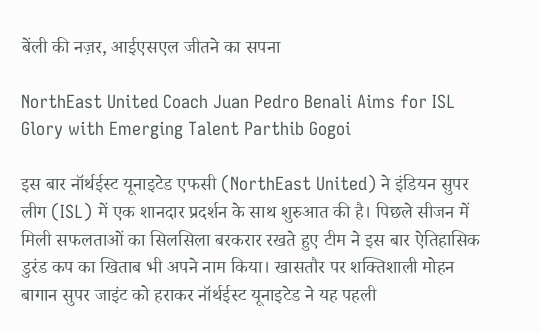बेंली की नज़र, आईएसएल जीतने का सपना

NorthEast United Coach Juan Pedro Benali Aims for ISL Glory with Emerging Talent Parthib Gogoi

इस बार नॉर्थईस्ट यूनाइटेड एफसी (NorthEast United) ने इंडियन सुपर लीग (ISL) में एक शानदार प्रदर्शन के साथ शुरुआत की है। पिछले सीजन में मिली सफलताओं का सिलसिला बरकरार रखते हुए टीम ने इस बार ऐतिहासिक डुरंड कप का खिताब भी अपने नाम किया। खासतौर पर शक्तिशाली मोहन बागान सुपर जाइंट को हराकर नॉर्थईस्ट यूनाइटेड ने यह पहली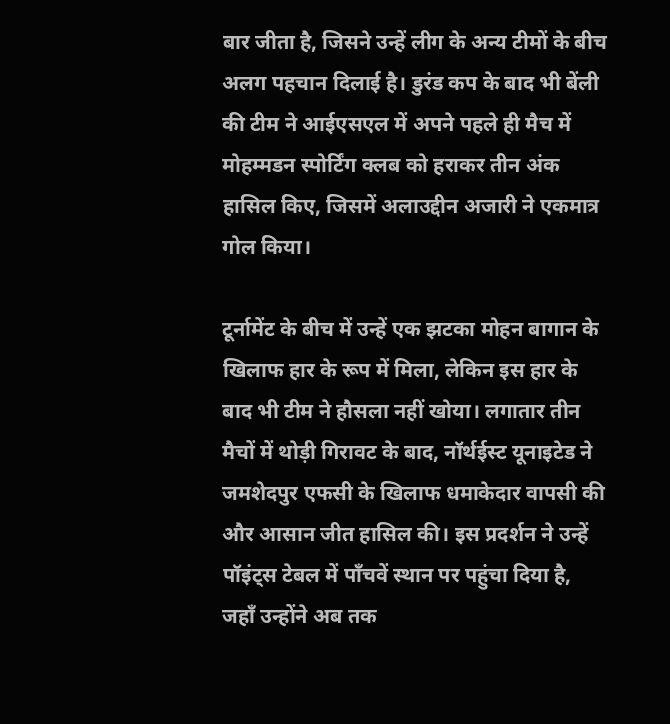बार जीता है, जिसने उन्हें लीग के अन्य टीमों के बीच अलग पहचान दिलाई है। डुरंड कप के बाद भी बेंली की टीम ने आईएसएल में अपने पहले ही मैच में मोहम्मडन स्पोर्टिंग क्लब को हराकर तीन अंक हासिल किए, जिसमें अलाउद्दीन अजारी ने एकमात्र गोल किया।

टूर्नामेंट के बीच में उन्हें एक झटका मोहन बागान के खिलाफ हार के रूप में मिला, लेकिन इस हार के बाद भी टीम ने हौसला नहीं खोया। लगातार तीन मैचों में थोड़ी गिरावट के बाद, नॉर्थईस्ट यूनाइटेड ने जमशेदपुर एफसी के खिलाफ धमाकेदार वापसी की और आसान जीत हासिल की। इस प्रदर्शन ने उन्हें पॉइंट्स टेबल में पाँचवें स्थान पर पहुंचा दिया है, जहाँ उन्होंने अब तक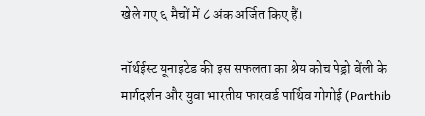खेले गए ६ मैचों में ८ अंक अर्जित किए हैं।

नॉर्थईस्ट यूनाइटेड की इस सफलता का श्रेय कोच पेड्रो बेंली के मार्गदर्शन और युवा भारतीय फारवर्ड पार्थिव गोगोई (Parthib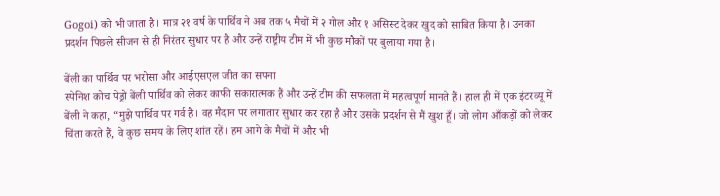Gogoi) को भी जाता है। मात्र २१ वर्ष के पार्थिव ने अब तक ५ मैचों में २ गोल और १ असिस्ट देकर खुद को साबित किया है। उनका प्रदर्शन पिछले सीजन से ही निरंतर सुधार पर है और उन्हें राष्ट्रीय टीम में भी कुछ मौकों पर बुलाया गया है।

बेंली का पार्थिव पर भरोसा और आईएसएल जीत का सपना
स्पेनिश कोच पेड्रो बेंली पार्थिव को लेकर काफी सकारात्मक हैं और उन्हें टीम की सफलता में महत्वपूर्ण मानते हैं। हाल ही में एक इंटरव्यू में बेंली ने कहा, “मुझे पार्थिव पर गर्व है। वह मैदान पर लगातार सुधार कर रहा है और उसके प्रदर्शन से मैं खुश हूँ। जो लोग आँकड़ों को लेकर चिंता करते हैं, वे कुछ समय के लिए शांत रहें। हम आगे के मैचों में और भी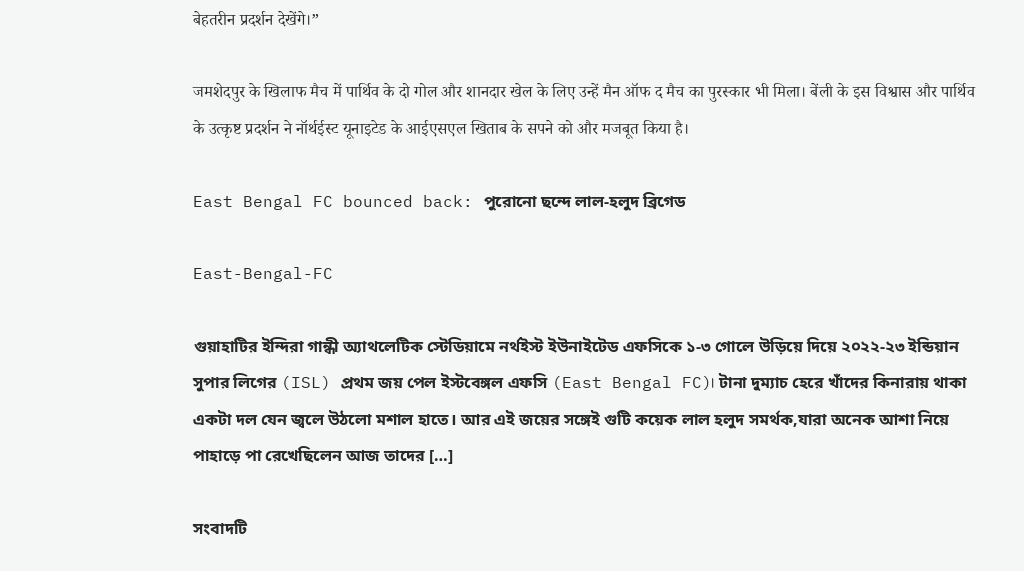बेहतरीन प्रदर्शन देखेंगे।”

जमशेदपुर के खिलाफ मैच में पार्थिव के दो गोल और शानदार खेल के लिए उन्हें मैन ऑफ द मैच का पुरस्कार भी मिला। बेंली के इस विश्वास और पार्थिव के उत्कृष्ट प्रदर्शन ने नॉर्थईस्ट यूनाइटेड के आईएसएल खिताब के सपने को और मजबूत किया है।

East Bengal FC bounced back: পুরোনো ছন্দে লাল-হলুদ ব্রিগেড

East-Bengal-FC

গুয়াহাটির ইন্দিরা গান্ধী অ্যাথলেটিক স্টেডিয়ামে নর্থইস্ট ইউনাইটেড এফসিকে ১-৩ গোলে উড়িয়ে দিয়ে ২০২২-২৩ ইন্ডিয়ান সুপার লিগের (ISL) প্রথম জয় পেল ইস্টবেঙ্গল এফসি (East Bengal FC)। টানা দুম্যাচ হেরে খাঁদের কিনারায় থাকা একটা দল যেন জ্বলে উঠলো মশাল হাতে। আর এই জয়ের সঙ্গেই গুটি কয়েক লাল হলুদ সমর্থক,যারা অনেক আশা নিয়ে পাহাড়ে পা রেখেছিলেন আজ তাদের […]

সংবাদটি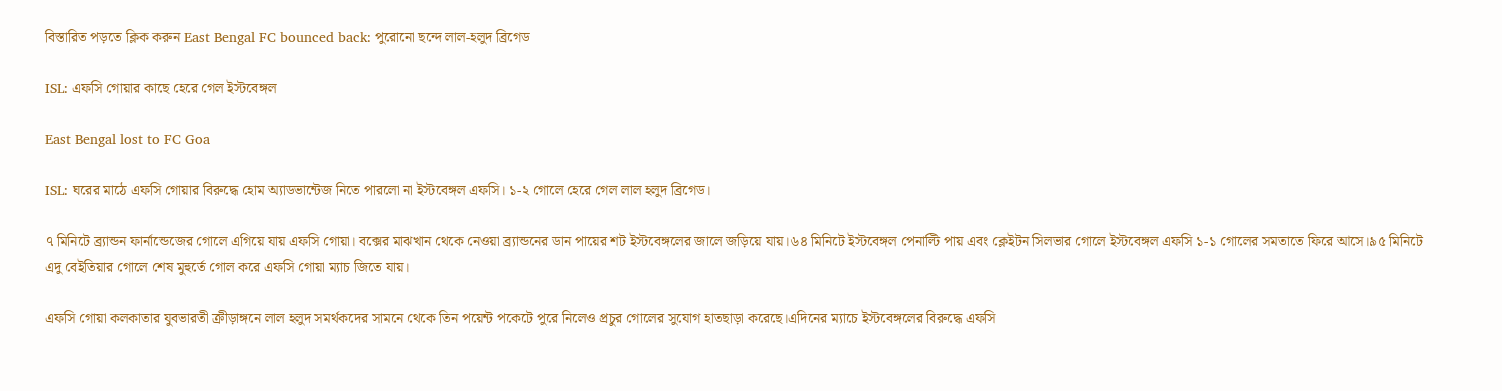বিস্তারিত পড়তে ক্লিক করুন East Bengal FC bounced back: পুরোনো ছন্দে লাল-হলুদ ব্রিগেড

ISL: এফসি গোয়ার কাছে হেরে গেল ইস্টবেঙ্গল

East Bengal lost to FC Goa

ISL: ঘরের মাঠে এফসি গোয়ার বিরুদ্ধে হোম অ্যাডভান্টেজ নিতে পারলো না ইস্টবেঙ্গল এফসি। ১-২ গোলে হেরে গেল লাল হলুদ ব্রিগেড।

৭ মিনিটে ব্র‍্যান্ডন ফার্নান্ডেজের গোলে এগিয়ে যায় এফসি গোয়া। বক্সের মাঝখান থেকে নেওয়া ব্র‍্যান্ডনের ডান পায়ের শট ইস্টবেঙ্গলের জালে জড়িয়ে যায়।৬৪ মিনিটে ইস্টবেঙ্গল পেনাল্টি পায় এবং ক্লেইটন সিলভার গোলে ইস্টবেঙ্গল এফসি ১-১ গোলের সমতাতে ফিরে আসে।৯৫ মিনিটে এদু বেইতিয়ার গোলে শেষ মুহুর্তে গোল করে এফসি গোয়া ম্যাচ জিতে যায়।

এফসি গোয়া কলকাতার যুবভারতী ক্রীড়াঙ্গনে লাল হলুদ সমর্থকদের সামনে থেকে তিন পয়েন্ট পকেটে পুরে নিলেও প্রচুর গোলের সুযোগ হাতছাড়া করেছে।এদিনের ম্যাচে ইস্টবেঙ্গলের বিরুদ্ধে এফসি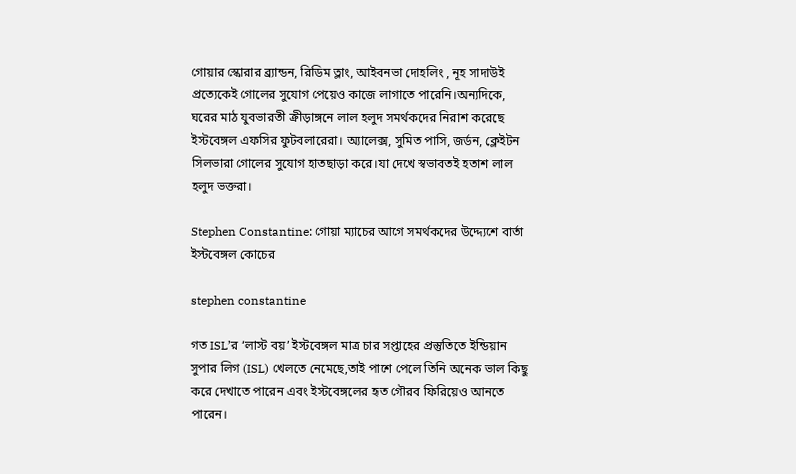গোয়ার স্কোরার ব্র‍্যান্ডন, রিডিম ত্লাং, আইবনভা দোহলিং , নূহ সাদাউই প্রত্যেকেই গোলের সুযোগ পেয়েও কাজে লাগাতে পারেনি।অন্যদিকে, ঘরের মাঠ যুবভারতী ক্রীড়াঙ্গনে লাল হলুদ সমর্থকদের নিরাশ করেছে ইস্টবেঙ্গল এফসির ফুটবলারেরা। অ্যালেক্স, সুমিত পাসি, জর্ডন, ক্লেইটন সিলভারা গোলের সুযোগ হাতছাড়া করে।যা দেখে স্বভাবতই হতাশ লাল হলুদ ভক্তরা।

Stephen Constantine: গোয়া ম্যাচের আগে সমর্থকদের উদ্দ্যেশে বার্তা ইস্টবেঙ্গল কোচের

stephen constantine

গত ISL’র ‘লাস্ট বয়’ ইস্টবেঙ্গল মাত্র চার সপ্তাহের প্রস্তুতিতে ইন্ডিয়ান সুপার লিগ (ISL) খেলতে নেমেছে,তাই পাশে পেলে তিনি অনেক ভাল কিছু করে দেখাতে পারেন এবং ইস্টবেঙ্গলের হৃত গৌরব ফিরিয়েও আনতে পারেন।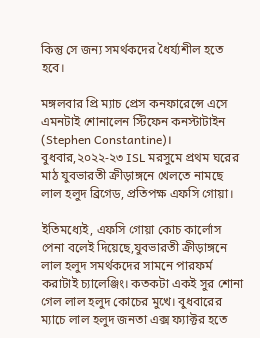কিন্তু সে জন্য সমর্থকদের ধৈর্য্যশীল হতে হবে।

মঙ্গলবার প্রি ম্যাচ প্রেস কনফারেন্সে এসে এমনটাই শোনালেন স্টিফেন কনস্টাটাইন (Stephen Constantine)। বুধবার,২০২২-২৩ ISL মরসুমে প্রথম ঘরের মাঠ যুবভারতী ক্রীড়াঙ্গনে খেলতে নামছে লাল হলুদ ব্রিগেড, প্রতিপক্ষ এফসি গোয়া।

ইতিমধ্যেই, এফসি গোয়া কোচ কার্লোস পেনা বলেই দিয়েছে,যুবভারতী ক্রীড়াঙ্গনে লাল হলুদ সমর্থকদের সামনে পারফর্ম করাটাই চ্যালেঞ্জিং। কতকটা একই সুর শোনা গেল লাল হলুদ কোচের মুখে। বুধবারের ম্যাচে লাল হলুদ জনতা এক্স ফ্যাক্টর হতে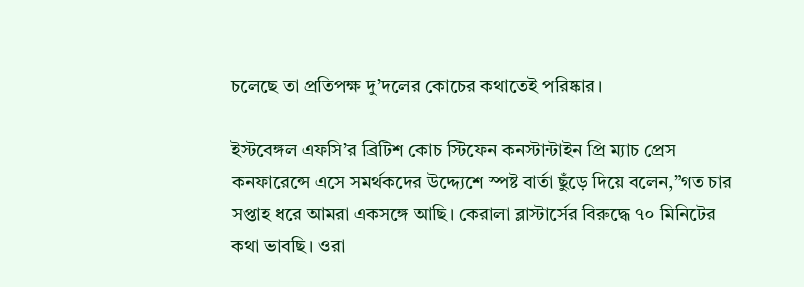চলেছে তা প্রতিপক্ষ দু’দলের কোচের কথাতেই পরিষ্কার।

ইস্টবেঙ্গল এফসি’র ব্রিটিশ কোচ স্টিফেন কনস্টান্টাইন প্রি ম্যাচ প্রেস কনফারেন্সে এসে সমর্থকদের উদ্দ্যেশে স্পষ্ট বার্তা ছুঁড়ে দিয়ে বলেন,”গত চার সপ্তাহ ধরে আমরা একসঙ্গে আছি। কেরালা ব্লাস্টার্সের বিরুদ্ধে ৭০ মিনিটের কথা ভাবছি। ওরা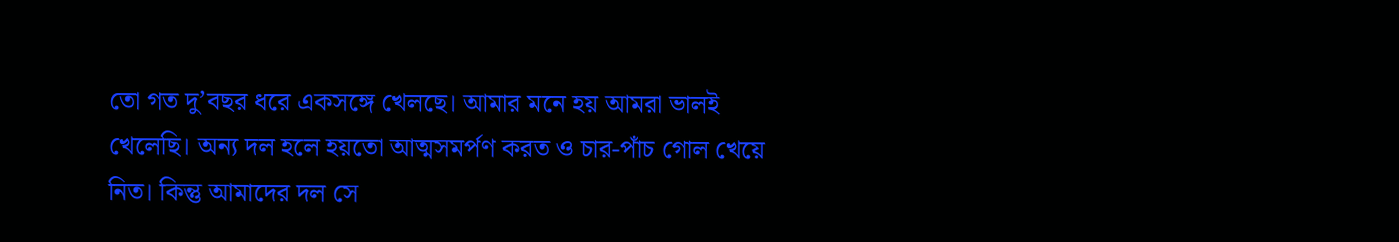তো গত দু’বছর ধরে একসঙ্গে খেলছে। আমার মনে হয় আমরা ভালই খেলেছি। অন্য দল হলে হয়তো আত্মসমর্পণ করত ও চার-পাঁচ গোল খেয়ে নিত। কিন্তু আমাদের দল সে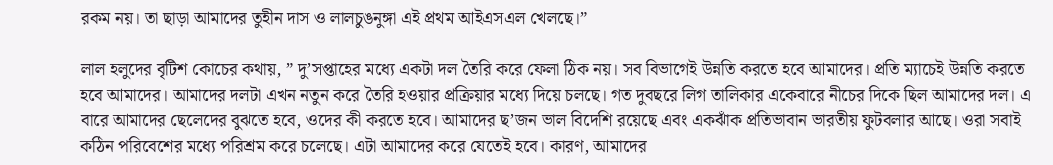রকম নয়। তা ছাড়া আমাদের তুহীন দাস ও লালচুঙনুঙ্গা এই প্রথম আইএসএল খেলছে।”

লাল হলুদের বৃটিশ কোচের কথায়, ” দু’সপ্তাহের মধ্যে একটা দল তৈরি করে ফেলা ঠিক নয়। সব বিভাগেই উন্নতি করতে হবে আমাদের। প্রতি ম্যাচেই উন্নতি করতে হবে আমাদের। আমাদের দলটা এখন নতুন করে তৈরি হওয়ার প্রক্রিয়ার মধ্যে দিয়ে চলছে। গত দুবছরে লিগ তালিকার একেবারে নীচের দিকে ছিল আমাদের দল। এ বারে আমাদের ছেলেদের বুঝতে হবে, ওদের কী করতে হবে। আমাদের ছ’জন ভাল বিদেশি রয়েছে এবং একঝাঁক প্রতিভাবান ভারতীয় ফুটবলার আছে। ওরা সবাই কঠিন পরিবেশের মধ্যে পরিশ্রম করে চলেছে। এটা আমাদের করে যেতেই হবে। কারণ, আমাদের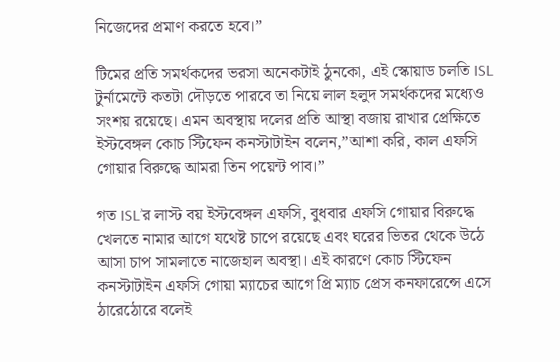নিজেদের প্রমাণ করতে হবে।”

টিমের প্রতি সমর্থকদের ভরসা অনেকটাই ঠুনকো, এই স্কোয়াড চলতি ISL টুর্নামেন্টে কতটা দৌড়তে পারবে তা নিয়ে লাল হলুদ সমর্থকদের মধ্যেও সংশয় রয়েছে। এমন অবস্থায় দলের প্রতি আস্থা বজায় রাখার প্রেক্ষিতে ইস্টবেঙ্গল কোচ স্টিফেন কনস্টাটাইন বলেন,”আশা করি, কাল এফসি গোয়ার বিরুদ্ধে আমরা তিন পয়েন্ট পাব।”

গত ISL’র লাস্ট বয় ইস্টবেঙ্গল এফসি, বুধবার এফসি গোয়ার বিরুদ্ধে খেলতে নামার আগে যথেষ্ট চাপে রয়েছে এবং ঘরের ভিতর থেকে উঠে আসা চাপ সামলাতে নাজেহাল অবস্থা। এই কারণে কোচ স্টিফেন কনস্টাটাইন এফসি গোয়া ম্যাচের আগে প্রি ম্যাচ প্রেস কনফারেন্সে এসে ঠারেঠোরে বলেই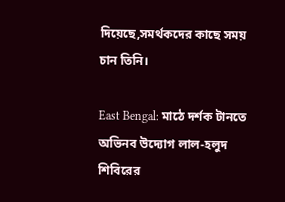দিয়েছে,সমর্থকদের কাছে সময় চান তিনি।

East Bengal: মাঠে দর্শক টানতে অভিনব উদ্যোগ লাল-হলুদ শিবিরের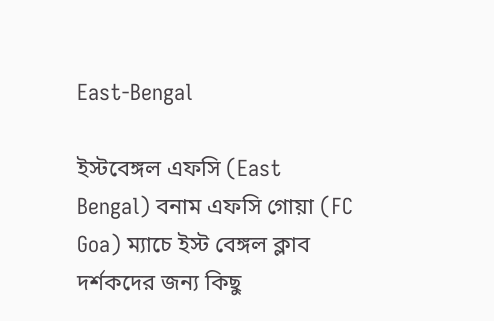East-Bengal

ইস্টবেঙ্গল এফসি (East Bengal) বনাম এফসি গোয়া (FC Goa) ম্যাচে ইস্ট বেঙ্গল ক্লাব দর্শকদের জন্য কিছু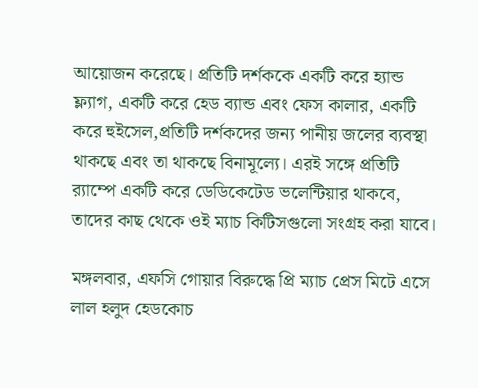আয়োজন করেছে। প্রতিটি দর্শককে একটি করে হ্যান্ড ফ্ল্যাগ, একটি করে হেড ব্যান্ড এবং ফেস কালার, একটি করে হুইসেল,প্রতিটি দর্শকদের জন্য পানীয় জলের ব্যবস্থা থাকছে এবং তা থাকছে বিনামূল্যে। এরই সঙ্গে প্রতিটি র‍্যাম্পে একটি করে ডেডিকেটেড ভলেন্টিয়ার থাকবে, তাদের কাছ থেকে ওই ম্যাচ কিটিসগুলো সংগ্রহ করা যাবে।

মঙ্গলবার, এফসি গোয়ার বিরুদ্ধে প্রি ম্যাচ প্রেস মিটে এসে লাল হলুদ হেডকোচ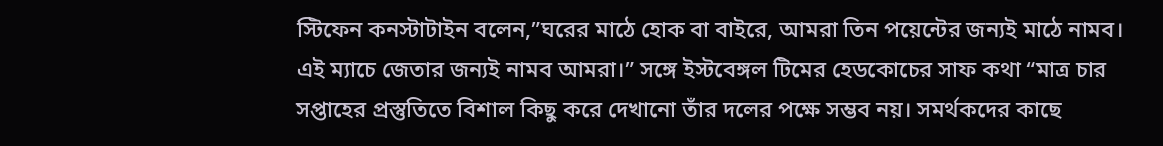স্টিফেন কনস্টাটাইন বলেন,”ঘরের মাঠে হোক বা বাইরে, আমরা তিন পয়েন্টের জন্যই মাঠে নামব। এই ম্যাচে জেতার জন্যই নামব আমরা।” সঙ্গে ইস্টবেঙ্গল টিমের হেডকোচের সাফ কথা “মাত্র চার সপ্তাহের প্রস্তুতিতে বিশাল কিছু করে দেখানো তাঁর দলের পক্ষে সম্ভব নয়। সমর্থকদের কাছে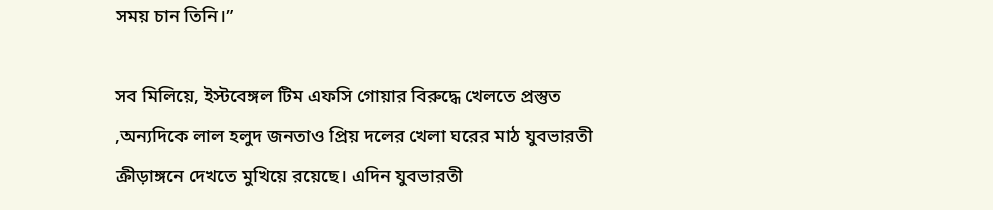সময় চান তিনি।”

সব মিলিয়ে, ইস্টবেঙ্গল টিম এফসি গোয়ার বিরুদ্ধে খেলতে প্রস্তুত ,অন্যদিকে লাল হলুদ জনতাও প্রিয় দলের খেলা ঘরের মাঠ যুবভারতী ক্রীড়াঙ্গনে দেখতে মুখিয়ে রয়েছে। এদিন যুবভারতী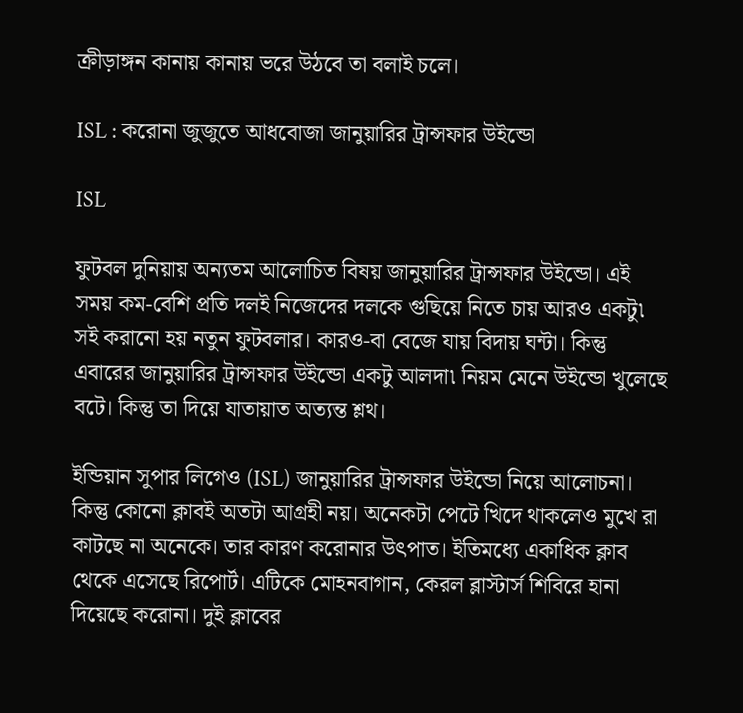ক্রীড়াঙ্গন কানায় কানায় ভরে উঠবে তা বলাই চলে।

ISL : করোনা জুজুতে আধবোজা জানুয়ারির ট্রান্সফার উইন্ডো

ISL

ফুটবল দুনিয়ায় অন্যতম আলোচিত বিষয় জানুয়ারির ট্রান্সফার উইন্ডো। এই সময় কম-বেশি প্রতি দলই নিজেদের দলকে গুছিয়ে নিতে চায় আরও একটু৷ সই করানো হয় নতুন ফুটবলার। কারও-বা বেজে যায় বিদায় ঘন্টা। কিন্তু এবারের জানুয়ারির ট্রান্সফার উইন্ডো একটু আলদা৷ নিয়ম মেনে উইন্ডো খুলেছে বটে। কিন্তু তা দিয়ে যাতায়াত অত্যন্ত শ্লথ।

ইন্ডিয়ান সুপার লিগেও (ISL) জানুয়ারির ট্রান্সফার উইন্ডো নিয়ে আলোচনা। কিন্তু কোনো ক্লাবই অতটা আগ্রহী নয়। অনেকটা পেটে খিদে থাকলেও মুখে রা কাটছে না অনেকে। তার কারণ করোনার উৎপাত। ইতিমধ্যে একাধিক ক্লাব থেকে এসেছে রিপোর্ট। এটিকে মোহনবাগান, কেরল ব্লাস্টার্স শিবিরে হানা দিয়েছে করোনা। দুই ক্লাবের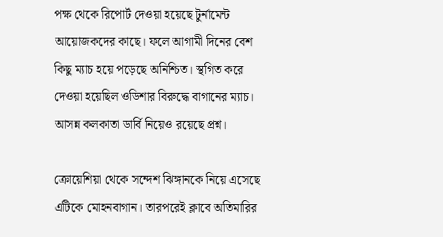পক্ষ থেকে রিপোর্ট দেওয়া হয়েছে টুর্নামেন্ট আয়োজকদের কাছে। ফলে আগামী দিনের বেশ কিছু ম্যাচ হয়ে পড়েছে অনিশ্চিত। স্থগিত করে দেওয়া হয়েছিল ওডিশার বিরুদ্ধে বাগানের ম্যাচ। আসন্ন কলকাতা ডার্বি নিয়েও রয়েছে প্রশ্ন।

ক্রোয়েশিয়া থেকে সন্দেশ ঝিঙ্গানকে নিয়ে এসেছে এটিকে মোহনবাগান। তারপরেই ক্লাবে অতিমারির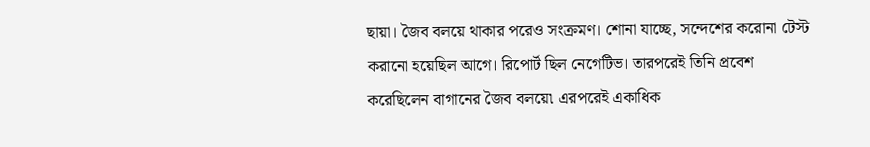ছায়া। জৈব বলয়ে থাকার পরেও সংক্রমণ। শোনা যাচ্ছে, সন্দেশের করোনা টেস্ট করানো হয়েছিল আগে। রিপোর্ট ছিল নেগেটিভ। তারপরেই তিনি প্রবেশ করেছিলেন বাগানের জৈব বলয়ে৷ এরপরেই একাধিক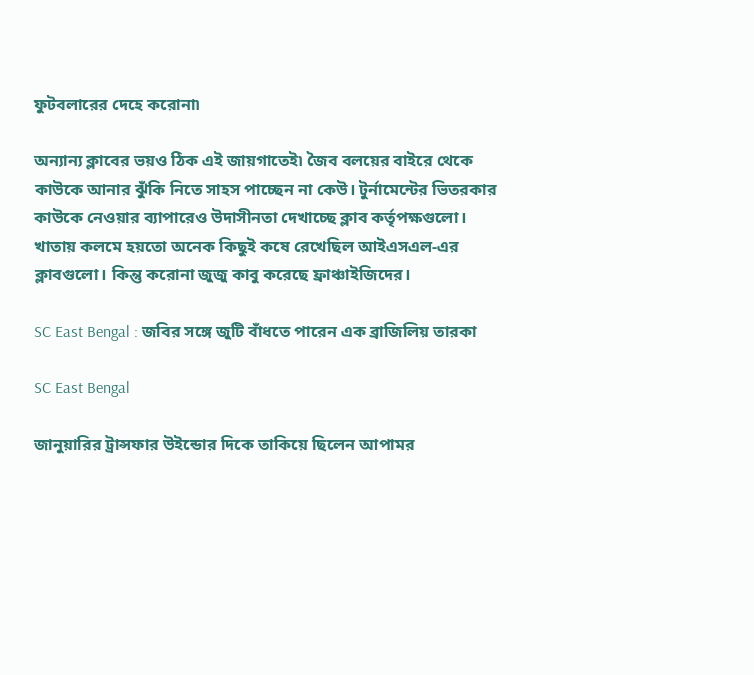ফুটবলারের দেহে করোনা৷

অন্যান্য ক্লাবের ভয়ও ঠিক এই জায়গাতেই৷ জৈব বলয়ের বাইরে থেকে কাউকে আনার ঝুঁকি নিতে সাহস পাচ্ছেন না কেউ। টুর্নামেন্টের ভিতরকার কাউকে নেওয়ার ব্যাপারেও উদাসীনতা দেখাচ্ছে ক্লাব কর্তৃপক্ষগুলো। খাতায় কলমে হয়তো অনেক কিছুই কষে রেখেছিল আইএসএল-এর ক্লাবগুলো। কিন্তু করোনা জুজু কাবু করেছে ফ্রাঞ্চাইজিদের।

SC East Bengal : জবির সঙ্গে জুটি বাঁধতে পারেন এক ব্রাজিলিয় তারকা

SC East Bengal

জানুয়ারির ট্রান্সফার উইন্ডোর দিকে তাকিয়ে ছিলেন আপামর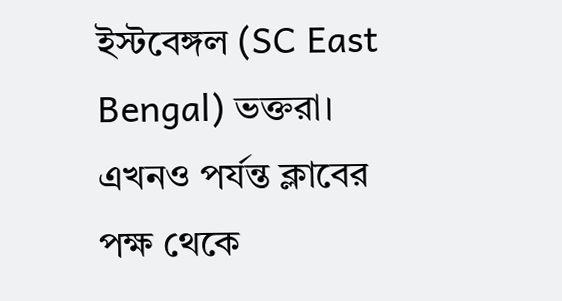ইস্টবেঙ্গল (SC East Bengal) ভক্তরা। এখনও পর্যন্ত ক্লাবের পক্ষ থেকে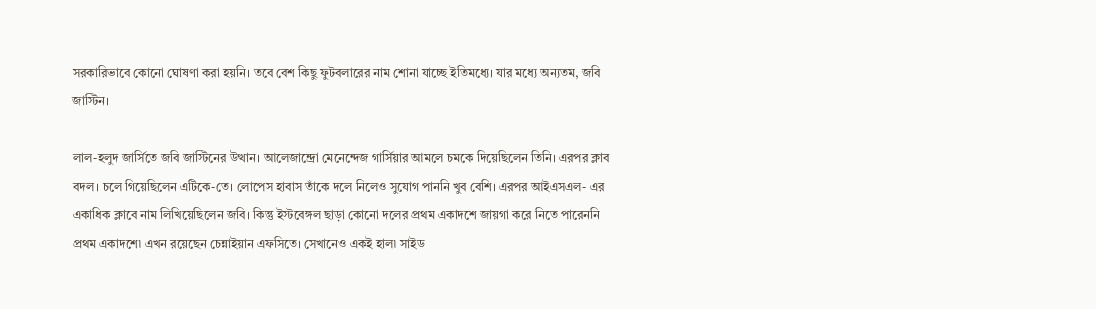সরকারিভাবে কোনো ঘোষণা করা হয়নি। তবে বেশ কিছু ফুটবলারের নাম শোনা যাচ্ছে ইতিমধ্যে। যার মধ্যে অন্যতম, জবি জাস্টিন।

লাল-হলুদ জার্সিতে জবি জাস্টিনের উত্থান। আলেজান্দ্রো মেনেন্দেজ গার্সিয়ার আমলে চমকে দিয়েছিলেন তিনি। এরপর ক্লাব বদল। চলে গিয়েছিলেন এটিকে-তে। লোপেস হাবাস তাঁকে দলে নিলেও সুযোগ পাননি খুব বেশি। এরপর আইএসএল- এর একাধিক ক্লাবে নাম লিখিয়েছিলেন জবি। কিন্তু ইস্টবেঙ্গল ছাড়া কোনো দলের প্রথম একাদশে জায়গা করে নিতে পারেননি প্রথম একাদশে৷ এখন রয়েছেন চেন্নাইয়ান এফসিতে। সেখানেও একই হাল৷ সাইড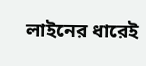লাইনের ধারেই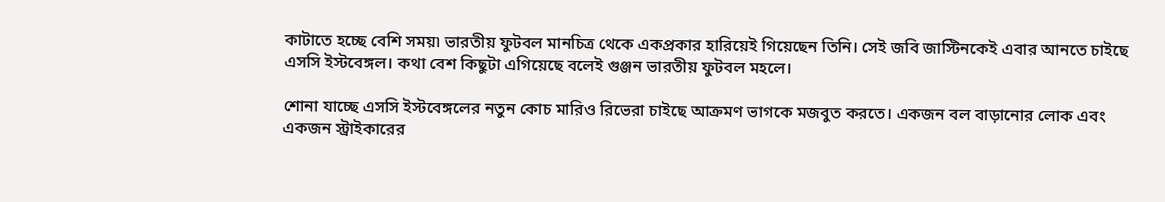কাটাতে হচ্ছে বেশি সময়৷ ভারতীয় ফুটবল মানচিত্র থেকে একপ্রকার হারিয়েই গিয়েছেন তিনি। সেই জবি জাস্টিনকেই এবার আনতে চাইছে এসসি ইস্টবেঙ্গল। কথা বেশ কিছুটা এগিয়েছে বলেই গুঞ্জন ভারতীয় ফুটবল মহলে।

শোনা যাচ্ছে এসসি ইস্টবেঙ্গলের নতুন কোচ মারিও রিভেরা চাইছে আক্রমণ ভাগকে মজবুত করতে। একজন বল বাড়ানোর লোক এবং একজন স্ট্রাইকারের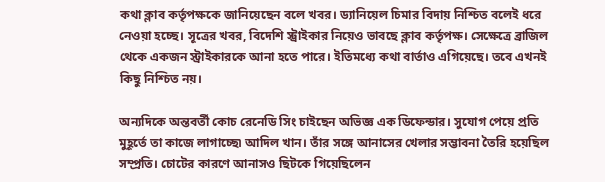কথা ক্লাব কর্তৃপক্ষকে জানিয়েছেন বলে খবর। ড্যানিয়েল চিমার বিদায় নিশ্চিত বলেই ধরে নেওয়া হচ্ছে। সূত্রের খবর, বিদেশি স্ট্রাইকার নিয়েও ভাবছে ক্লাব কর্তৃপক্ষ। সেক্ষেত্রে ব্রাজিল থেকে একজন স্ট্রাইকারকে আনা হতে পারে। ইতিমধ্যে কথা বার্তাও এগিয়েছে। তবে এখনই কিছু নিশ্চিত নয়।

অন্যদিকে অন্তবর্তী কোচ রেনেডি সিং চাইছেন অভিজ্ঞ এক ডিফেন্ডার। সুযোগ পেয়ে প্রতি মুহূর্তে তা কাজে লাগাচ্ছে৷ আদিল খান। তাঁর সঙ্গে আনাসের খেলার সম্ভাবনা তৈরি হয়েছিল সম্প্রতি। চোটের কারণে আনাসও ছিটকে গিয়েছিলেন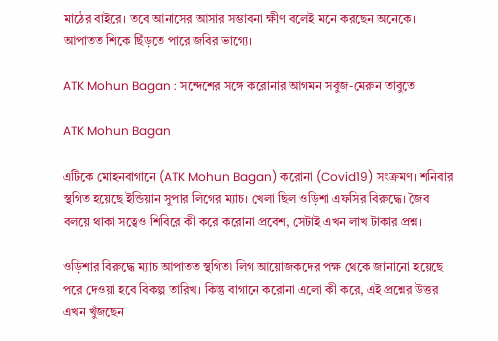মাঠের বাইরে। তবে আনাসের আসার সম্ভাবনা ক্ষীণ বলেই মনে করছেন অনেকে। আপাতত শিকে ছিঁড়তে পারে জবির ভাগ্যে।

ATK Mohun Bagan : সন্দেশের সঙ্গে করোনার আগমন সবুজ-মেরুন তাবুতে

ATK Mohun Bagan

এটিকে মোহনবাগানে (ATK Mohun Bagan) করোনা (Covid19) সংক্রমণ। শনিবার স্থগিত হয়েছে ইন্ডিয়ান সুপার লিগের ম্যাচ। খেলা ছিল ওড়িশা এফসির বিরুদ্ধে। জৈব বলয়ে থাকা সত্বেও শিবিরে কী করে করোনা প্রবেশ, সেটাই এখন লাখ টাকার প্রশ্ন।

ওড়িশার বিরুদ্ধে ম্যাচ আপাতত স্থগিত৷ লিগ আয়োজকদের পক্ষ থেকে জানানো হয়েছে পরে দেওয়া হবে বিকল্প তারিখ। কিন্তু বাগানে করোনা এলো কী করে, এই প্রশ্নের উত্তর এখন খুঁজছেন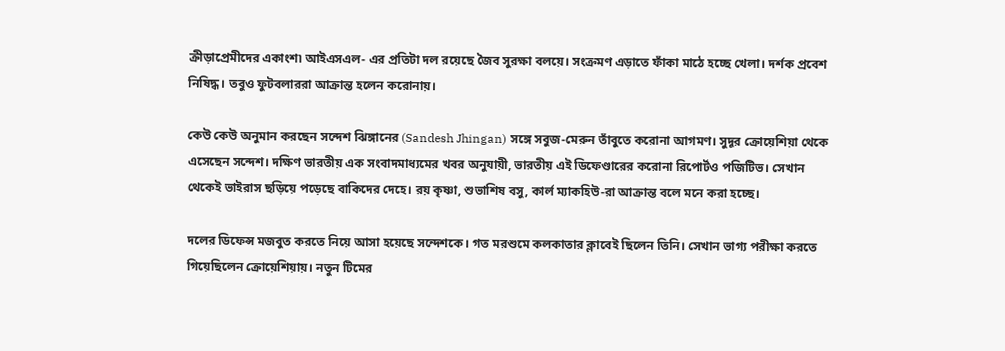ক্রীড়াপ্রেমীদের একাংশ৷ আইএসএল- এর প্রতিটা দল রয়েছে জৈব সুরক্ষা বলয়ে। সংক্রমণ এড়াতে ফাঁকা মাঠে হচ্ছে খেলা। দর্শক প্রবেশ নিষিদ্ধ। তবুও ফুটবলাররা আক্রান্ত হলেন করোনায়।

কেউ কেউ অনুমান করছেন সন্দেশ ঝিঙ্গানের (Sandesh Jhingan) সঙ্গে সবুজ-মেরুন তাঁবুতে করোনা আগমণ। সুদূর ক্রোয়েশিয়া থেকে এসেছেন সন্দেশ। দক্ষিণ ভারতীয় এক সংবাদমাধ্যমের খবর অনুযায়ী, ভারতীয় এই ডিফেণ্ডারের করোনা রিপোর্টও পজিটিভ। সেখান থেকেই ভাইরাস ছড়িয়ে পড়েছে বাকিদের দেহে। রয় কৃষ্ণা, শুভাশিষ বসু, কার্ল ম্যাকহিউ-রা আক্রান্ত বলে মনে করা হচ্ছে।

দলের ডিফেন্স মজবুত করতে নিয়ে আসা হয়েছে সন্দেশকে। গত মরশুমে কলকাতার ক্লাবেই ছিলেন তিনি। সেখান ভাগ্য পরীক্ষা করতে গিয়েছিলেন ক্রোয়েশিয়ায়। নতুন টিমের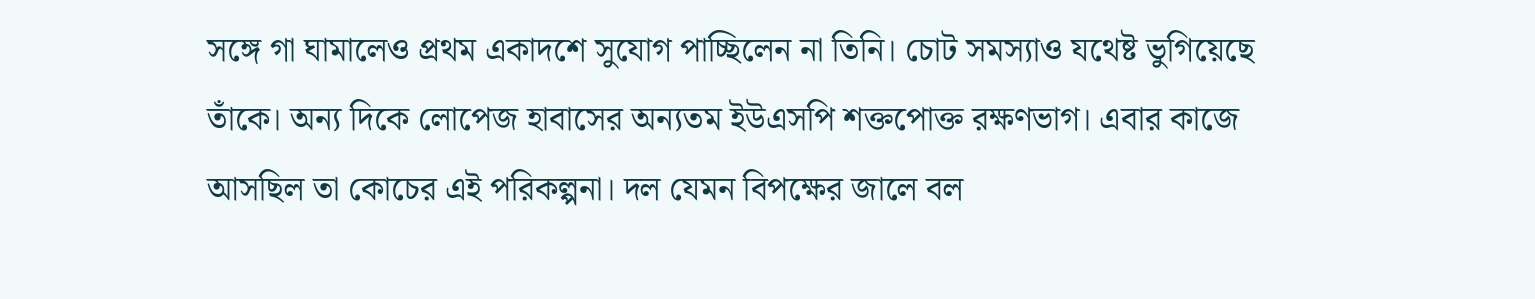সঙ্গে গা ঘামালেও প্রথম একাদশে সুযোগ পাচ্ছিলেন না তিনি। চোট সমস্যাও যথেষ্ট ভুগিয়েছে তাঁকে। অন্য দিকে লোপেজ হাবাসের অন্যতম ইউএসপি শক্তপোক্ত রক্ষণভাগ। এবার কাজে আসছিল তা কোচের এই পরিকল্পনা। দল যেমন বিপক্ষের জালে বল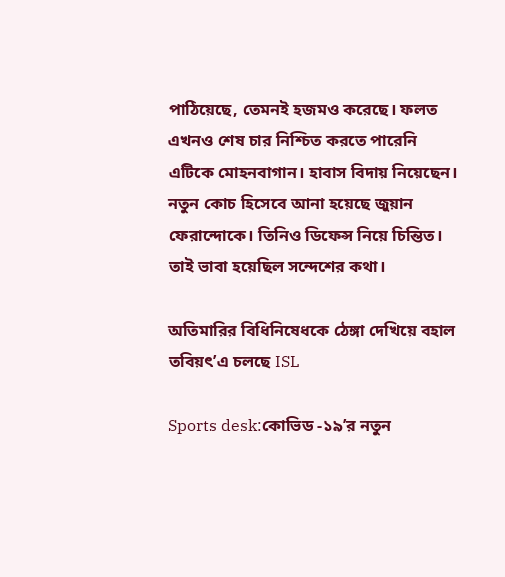পাঠিয়েছে, তেমনই হজমও করেছে। ফলত এখনও শেষ চার নিশ্চিত করতে পারেনি এটিকে মোহনবাগান। হাবাস বিদায় নিয়েছেন। নতুন কোচ হিসেবে আনা হয়েছে জুয়ান ফেরান্দোকে। তিনিও ডিফেন্স নিয়ে চিন্তিত। তাই ভাবা হয়েছিল সন্দেশের কথা।

অতিমারির বিধিনিষেধকে ঠেঙ্গা দেখিয়ে বহাল তবিয়ৎ’এ চলছে ISL

Sports desk:কোভিড -১৯’র নতুন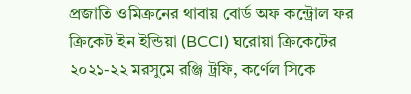প্রজাতি ওমিক্রনের থাবায় বোর্ড অফ কন্ট্রোল ফর ক্রিকেট ইন ইন্ডিয়া (BCCI) ঘরোয়া ক্রিকেটের ২০২১-২২ মরসুমে রঞ্জি ট্রফি, কর্ণেল সিকে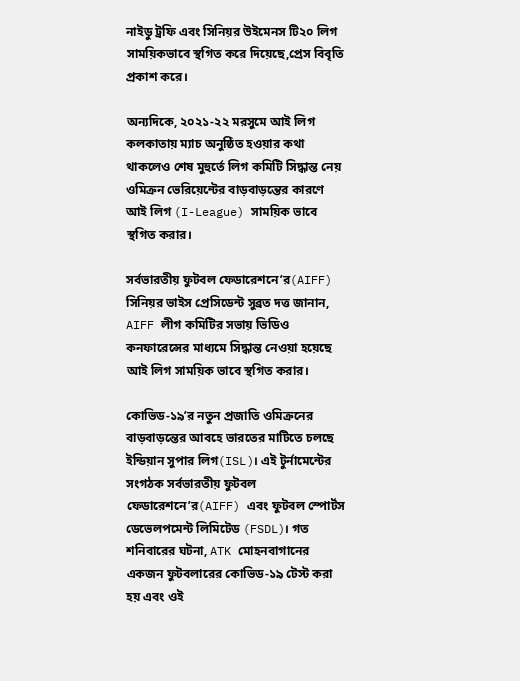নাইডু ট্রফি এবং সিনিয়র উইমেনস টি২০ লিগ সাময়িকভাবে স্থগিত করে দিয়েছে,প্রেস বিবৃতি প্রকাশ করে।

অন্যদিকে, ২০২১-২২ মরসুমে আই লিগ কলকাতায় ম্যাচ অনুষ্ঠিত হওয়ার কথা থাকলেও শেষ মুহুর্তে লিগ কমিটি সিদ্ধান্ত নেয় ওমিক্রন ভেরিয়েন্টের বাড়বাড়ন্তের কারণে আই লিগ (I-League) সাময়িক ভাবে স্থগিত করার।

সর্বভারতীয় ফুটবল ফেডারেশনে’র(AIFF) সিনিয়র ভাইস প্রেসিডেন্ট সুব্রত দত্ত জানান, AIFF লীগ কমিটির সভায় ভিডিও কনফারেন্সের মাধ্যমে সিদ্ধান্ত নেওয়া হয়েছে আই লিগ সাময়িক ভাবে স্থগিত করার।

কোভিড-১৯’র নতুন প্রজাতি ওমিক্রনের বাড়বাড়ন্তের আবহে ভারতের মাটিতে চলছে ইন্ডিয়ান সুপার লিগ(ISL)। এই টুর্নামেন্টের সংগঠক সর্বভারতীয় ফুটবল ফেডারেশনে’র(AIFF) এবং ফুটবল স্পোর্টস ডেভেলপমেন্ট লিমিটেড (FSDL)। গত শনিবারের ঘটনা, ATK মোহনবাগানের একজন ফুটবলারের কোভিড-১৯ টেস্ট করা হয় এবং ওই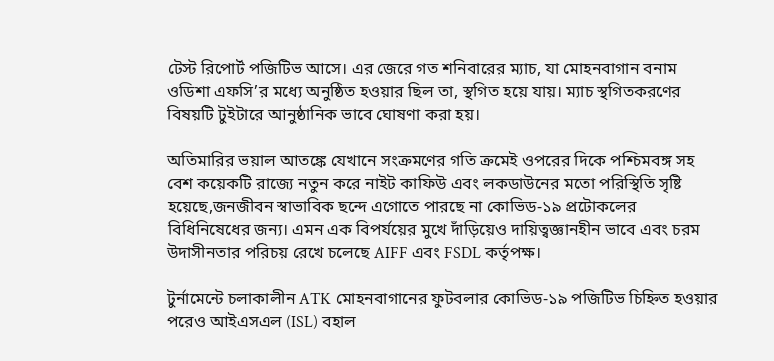টেস্ট রিপোর্ট পজিটিভ আসে। এর জেরে গত শনিবারের ম্যাচ, যা মোহনবাগান বনাম ওডিশা এফসি’র মধ্যে অনুষ্ঠিত হওয়ার ছিল তা, স্থগিত হয়ে যায়। ম্যাচ স্থগিতকরণের বিষয়টি টুইটারে আনুষ্ঠানিক ভাবে ঘোষণা করা হয়।

অতিমারির ভয়াল আতঙ্কে যেখানে সংক্রমণের গতি ক্রমেই ওপরের দিকে পশ্চিমবঙ্গ সহ বেশ কয়েকটি রাজ্যে নতুন করে নাইট কাফিউ এবং লকডাউনের মতো পরিস্থিতি সৃষ্টি হয়েছে,জনজীবন স্বাভাবিক ছন্দে এগোতে পারছে না কোভিড-১৯ প্রটোকলের বিধিনিষেধের জন্য। এমন এক বিপর্যয়ের মুখে দাঁড়িয়েও দায়িত্বজ্ঞানহীন ভাবে এবং চরম উদাসীনতার পরিচয় রেখে চলেছে AIFF এবং FSDL কর্তৃপক্ষ।

টুর্নামেন্টে চলাকালীন ATK মোহনবাগানের ফুটবলার কোভিড-১৯ পজিটিভ চিহ্নিত হওয়ার পরেও আইএসএল (ISL) বহাল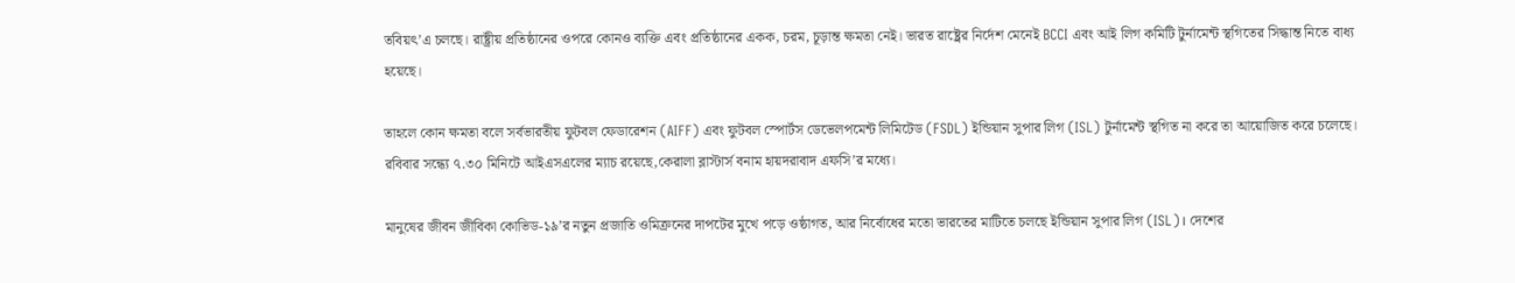তবিয়ৎ’এ চলছে। রাষ্ট্রীয় প্রতিষ্ঠানের ওপরে কোনও ব্যক্তি এবং প্রতিষ্ঠানের একক, চরম, চূড়ান্ত ক্ষমতা নেই। ভারত রাষ্ট্রের নির্দেশ মেনেই BCCI এবং আই লিগ কমিটি টুর্নামেন্ট স্থগিতের সিদ্ধান্ত নিতে বাধ্য হয়েছে।

তাহলে কোন ক্ষমতা বলে সর্বভারতীয় ফুটবল ফেডারেশন (AIFF) এবং ফুটবল স্পোর্টস ডেভেলপমেন্ট লিমিটেড (FSDL) ইন্ডিয়ান সুপার লিগ (ISL) টুর্নামেন্ট স্থগিত না করে তা আয়োজিত করে চলেছে। রবিবার সন্ধ্যে ৭.৩০ মিনিটে আইএসএলের ম্যাচ রয়েছে,কেরালা ব্লাস্টার্স বনাম হায়দরাবাদ এফসি’র মধ্যে।

মানুষের জীবন জীবিকা কোভিড-১৯’র নতুন প্রজাতি ওমিক্রনের দাপটের মুখে পড়ে ওষ্ঠাগত, আর নির্বোধের মতো ভারতের মাটিতে চলছে ইন্ডিয়ান সুপার লিগ (ISL)। দেশের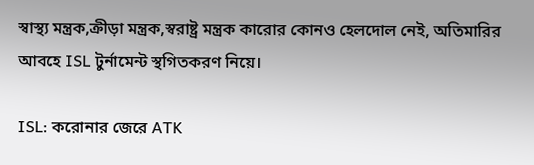স্বাস্থ্য মন্ত্রক,ক্রীড়া মন্ত্রক,স্বরাষ্ট্র মন্ত্রক কারোর কোনও হেলদোল নেই, অতিমারির আবহে ISL টুর্নামেন্ট স্থগিতকরণ নিয়ে।

ISL: করোনার জেরে ATK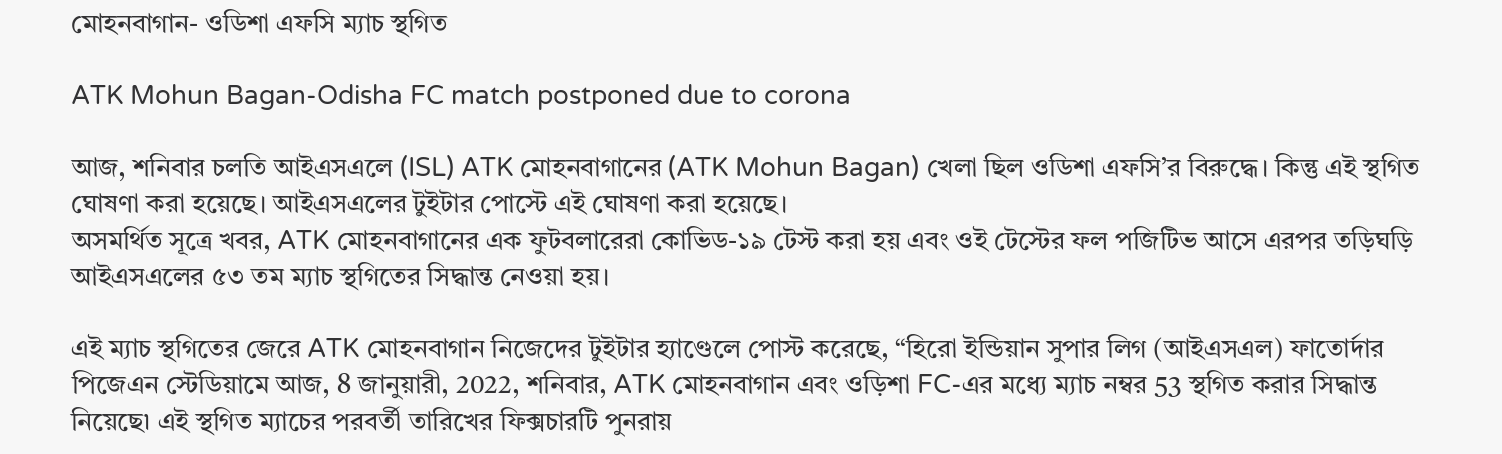মোহনবাগান- ওডিশা এফসি ম্যাচ স্থগিত

ATK Mohun Bagan-Odisha FC match postponed due to corona

আজ, শনিবার চলতি আইএসএলে (ISL) ATK মোহনবাগানের (ATK Mohun Bagan) খেলা ছিল ওডিশা এফসি’র বিরুদ্ধে। কিন্তু এই স্থগিত ঘোষণা করা হয়েছে। আইএসএলের টুইটার পোস্টে এই ঘোষণা করা হয়েছে।
অসমর্থিত সূত্রে খবর, ATK মোহনবাগানের এক ফুটবলারেরা কোভিড-১৯ টেস্ট করা হয় এবং ওই টেস্টের ফল পজিটিভ আসে এরপর তড়িঘড়ি আইএসএলের ৫৩ তম ম্যাচ স্থগিতের সিদ্ধান্ত নেওয়া হয়।

এই ম্যাচ স্থগিতের জেরে ATK মোহনবাগান নিজেদের টুইটার হ্যাণ্ডেলে পোস্ট করেছে, “হিরো ইন্ডিয়ান সুপার লিগ (আইএসএল) ফাতোর্দার পিজেএন স্টেডিয়ামে আজ, 8 জানুয়ারী, 2022, শনিবার, ATK মোহনবাগান এবং ওড়িশা FC-এর মধ্যে ম্যাচ নম্বর 53 স্থগিত করার সিদ্ধান্ত নিয়েছে৷ এই স্থগিত ম্যাচের পরবর্তী তারিখের ফিক্সচারটি পুনরায়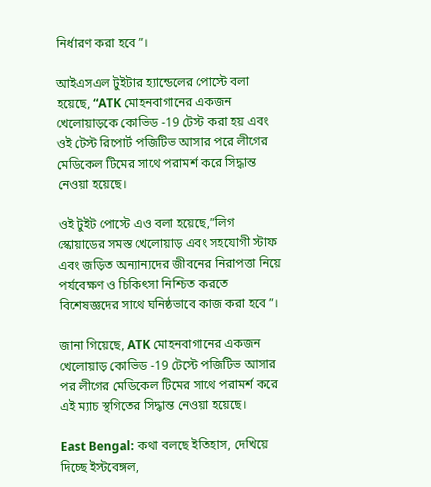নির্ধারণ করা হবে”।

আইএসএল টুইটার হ্যান্ডেলের পোস্টে বলা হয়েছে, “ATK মোহনবাগানের একজন খেলোয়াড়কে কোভিড -19 টেস্ট করা হয় এবং ওই টেস্ট রিপোর্ট পজিটিভ আসার পরে লীগের মেডিকেল টিমের সাথে পরামর্শ করে সিদ্ধান্ত নেওয়া হয়েছে।

ওই টুইট পোস্টে এও বলা হয়েছে,”লিগ স্কোয়াডের সমস্ত খেলোয়াড় এবং সহযোগী স্টাফ এবং জড়িত অন্যান্যদের জীবনের নিরাপত্তা নিয়ে পর্যবেক্ষণ ও চিকিৎসা নিশ্চিত করতে বিশেষজ্ঞদের সাথে ঘনিষ্ঠভাবে কাজ করা হবে”।

জানা গিয়েছে, ATK মোহনবাগানের একজন খেলোয়াড় কোভিড -19 টেস্টে পজিটিভ আসার পর লীগের মেডিকেল টিমের সাথে পরামর্শ করে এই ম্যাচ স্থগিতের সিদ্ধান্ত নেওয়া হয়েছে।

East Bengal: কথা বলছে ইতিহাস, দেখিয়ে দিচ্ছে ইস্টবেঙ্গল,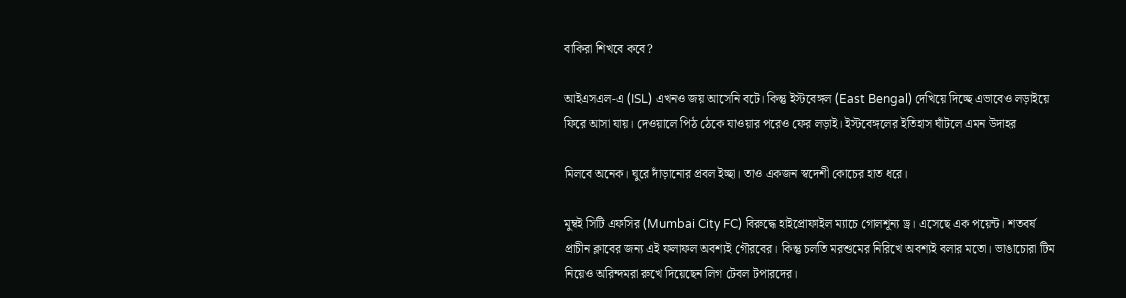বাকিরা শিখবে কবে?

আইএসএল-এ (ISL) এখনও জয় আসেনি বটে। কিন্তু ইস্টবেঙ্গল (East Bengal) দেখিয়ে দিচ্ছে এভাবেও লড়াইয়ে ফিরে আসা যায়। দেওয়ালে পিঠ ঠেকে যাওয়ার পরেও ফের লড়াই। ইস্টবেঙ্গলের ইতিহাস ঘাঁটলে এমন উদাহর

মিলবে অনেক। ঘুরে দাঁড়ানোর প্রবল ইচ্ছা। তাও একজন স্বদেশী কোচের হাত ধরে।

মুম্বই সিটি এফসির (Mumbai City FC) বিরুদ্ধে হাইপ্রোফাইল ম্যাচে গোলশূন্য ড্র। এসেছে এক পয়েন্ট। শতবর্ষ প্রাচীন ক্লাবের জন্য এই ফলাফল অবশ্যই গৌরবের। কিন্তু চলতি মরশুমের নিরিখে অবশ্যই বলার মতো। ভাঙাচোরা টিম নিয়েও অরিন্দমরা রুখে দিয়েছেন লিগ টেবল টপারদের।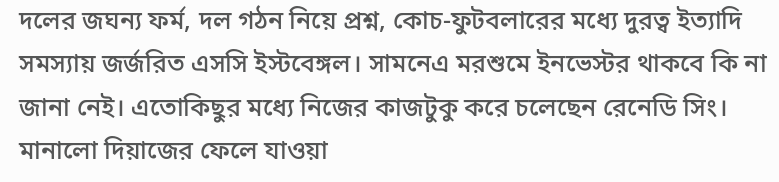দলের জঘন্য ফর্ম, দল গঠন নিয়ে প্রশ্ন, কোচ-ফুটবলারের মধ্যে দুরত্ব ইত্যাদি সমস্যায় জর্জরিত এসসি ইস্টবেঙ্গল। সামনেএ মরশুমে ইনভেস্টর থাকবে কি না জানা নেই। এতোকিছুর মধ্যে নিজের কাজটুকু করে চলেছেন রেনেডি সিং। মানালো দিয়াজের ফেলে যাওয়া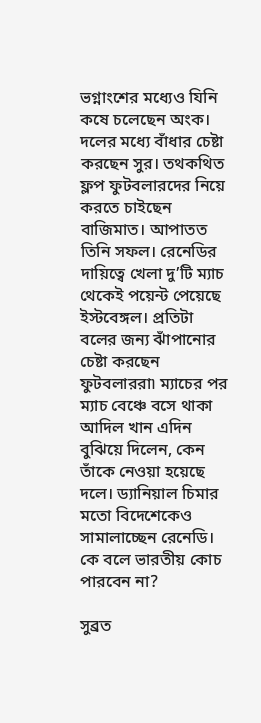ভগ্নাংশের মধ্যেও যিনি কষে চলেছেন অংক। দলের মধ্যে বাঁধার চেষ্টা করছেন সুর। তথকথিত ফ্লপ ফুটবলারদের নিয়ে করতে চাইছেন বাজিমাত। আপাতত তিনি সফল। রেনেডির দায়িত্বে খেলা দু’টি ম্যাচ থেকেই পয়েন্ট পেয়েছে ইস্টবেঙ্গল। প্রতিটা বলের জন্য ঝাঁপানোর চেষ্টা করছেন ফুটবলাররা৷ ম্যাচের পর ম্যাচ বেঞ্চে বসে থাকা আদিল খান এদিন বুঝিয়ে দিলেন, কেন তাঁকে নেওয়া হয়েছে দলে। ড্যানিয়াল চিমার মতো বিদেশেকেও সামালাচ্ছেন রেনেডি। কে বলে ভারতীয় কোচ পারবেন না?

সুব্রত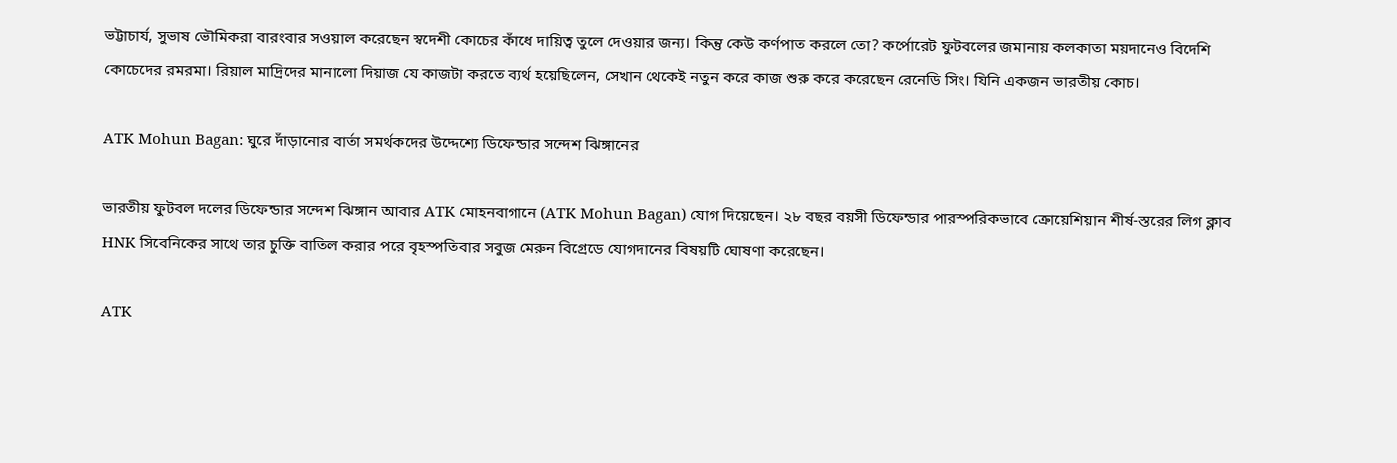ভট্টাচার্য, সুভাষ ভৌমিকরা বারংবার সওয়াল করেছেন স্বদেশী কোচের কাঁধে দায়িত্ব তুলে দেওয়ার জন্য। কিন্তু কেউ কর্ণপাত করলে তো? কর্পোরেট ফুটবলের জমানায় কলকাতা ময়দানেও বিদেশি কোচেদের রমরমা। রিয়াল মাদ্রিদের মানালো দিয়াজ যে কাজটা করতে ব্যর্থ হয়েছিলেন, সেখান থেকেই নতুন করে কাজ শুরু করে করেছেন রেনেডি সিং। যিনি একজন ভারতীয় কোচ।

ATK Mohun Bagan: ঘুরে দাঁড়ানোর বার্তা সমর্থকদের উদ্দেশ্যে ডিফেন্ডার সন্দেশ ঝিঙ্গানের

ভারতীয় ফুটবল দলের ডিফেন্ডার সন্দেশ ঝিঙ্গান আবার ATK মোহনবাগানে (ATK Mohun Bagan) যোগ দিয়েছেন। ২৮ বছর বয়সী ডিফেন্ডার পারস্পরিকভাবে ক্রোয়েশিয়ান শীর্ষ-স্তরের লিগ ক্লাব HNK সিবেনিকের সাথে তার চুক্তি বাতিল করার পরে বৃহস্পতিবার সবুজ মেরুন বিগ্রেডে যোগদানের বিষয়টি ঘোষণা করেছেন।

ATK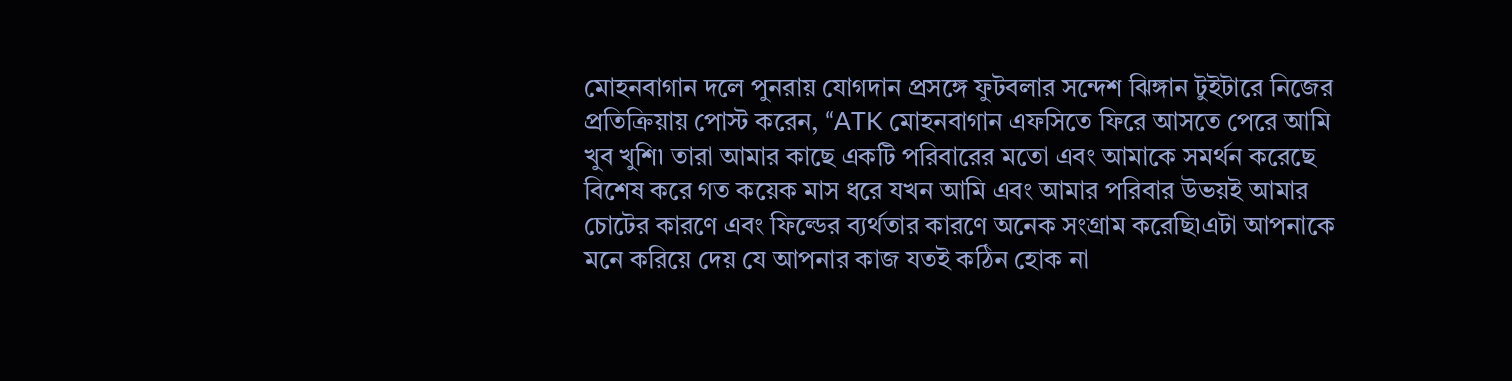মোহনবাগান দলে পুনরায় যোগদান প্রসঙ্গে ফুটবলার সন্দেশ ঝিঙ্গান টুইটারে নিজের প্রতিক্রিয়ায় পোস্ট করেন, “ATK মোহনবাগান এফসিতে ফিরে আসতে পেরে আমি খুব খুশি৷ তারা আমার কাছে একটি পরিবারের মতো এবং আমাকে সমর্থন করেছে বিশেষ করে গত কয়েক মাস ধরে যখন আমি এবং আমার পরিবার উভয়ই আমার চোটের কারণে এবং ফিল্ডের ব্যর্থতার কারণে অনেক সংগ্রাম করেছি৷এটা আপনাকে মনে করিয়ে দেয় যে আপনার কাজ যতই কঠিন হোক না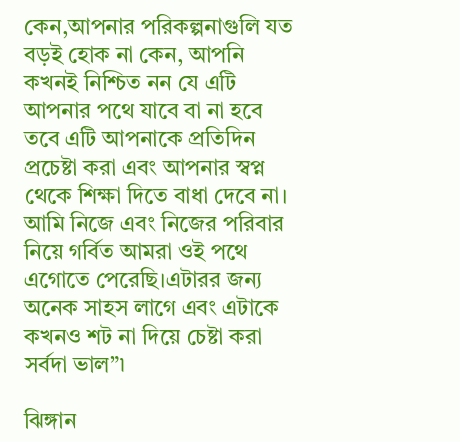কেন,আপনার পরিকল্পনাগুলি যত বড়ই হোক না কেন, আপনি কখনই নিশ্চিত নন যে এটি আপনার পথে যাবে বা না হবে তবে এটি আপনাকে প্রতিদিন প্রচেষ্টা করা এবং আপনার স্বপ্ন থেকে শিক্ষা দিতে বাধা দেবে না।
আমি নিজে এবং নিজের পরিবার নিয়ে গর্বিত আমরা ওই পথে এগোতে পেরেছি।এটারর জন্য অনেক সাহস লাগে এবং এটাকে কখনও শট না দিয়ে চেষ্টা করা সর্বদা ভাল”৷

ঝিঙ্গান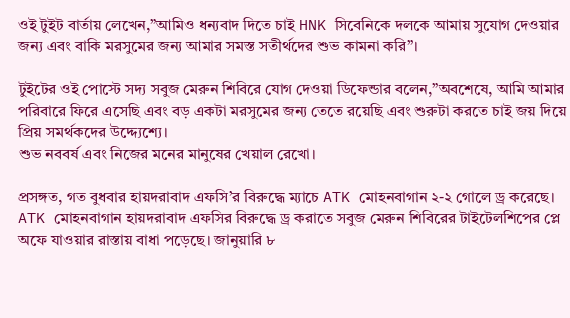ওই টুইট বার্তায় লেখেন,”আমিও ধন্যবাদ দিতে চাই HNK সিবেনিকে দলকে আমায় সুযোগ দেওয়ার জন্য এবং বাকি মরসুমের জন্য আমার সমস্ত সতীর্থদের শুভ কামনা করি”।

টুইটের ওই পোস্টে সদ্য সবুজ মেরুন শিবিরে যোগ দেওয়া ডিফেন্ডার বলেন,”অবশেষে, আমি আমার পরিবারে ফিরে এসেছি এবং বড় একটা মরসুমের জন্য তেতে রয়েছি এবং শুরুটা করতে চাই জয় দিয়ে প্রিয় সমর্থকদের উদ্দ্যেশ্যে।
শুভ নববর্ষ এবং নিজের মনের মানুষের খেয়াল রেখো।

প্রসঙ্গত, গত বুধবার হায়দরাবাদ এফসি’র বিরুদ্ধে ম্যাচে ATK মোহনবাগান ২-২ গোলে ড্র করেছে। ATK মোহনবাগান হায়দরাবাদ এফসির বিরুদ্ধে ড্র করাতে সবুজ মেরুন শিবিরের টাইটেলশিপের প্লে অফে যাওয়ার রাস্তায় বাধা পড়েছে। জানুয়ারি ৮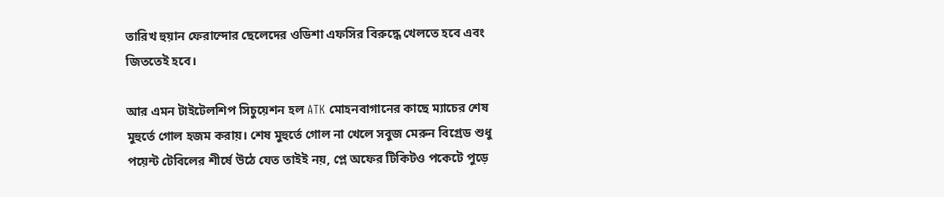তারিখ হুয়ান ফেরান্দোর ছেলেদের ওডিশা এফসির বিরুদ্ধে খেলতে হবে এবং জিততেই হবে।

আর এমন টাইটেলশিপ সিচুয়েশন হল ATK মোহনবাগানের কাছে ম্যাচের শেষ মুহুর্তে গোল হজম করায়। শেষ মুহুর্তে গোল না খেলে সবুজ মেরুন বিগ্রেড শুধু পয়েন্ট টেবিলের শীর্ষে উঠে যেত তাইই নয়, প্লে অফের টিকিটও পকেটে পুড়ে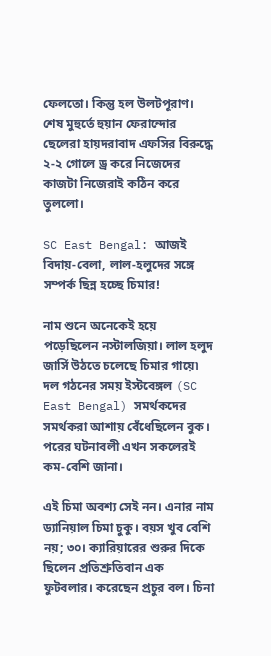ফেলতো। কিন্তু হল উলটপূরাণ। শেষ মুহুর্তে হুয়ান ফেরান্দোর ছেলেরা হায়দরাবাদ এফসির বিরুদ্ধে ২-২ গোলে ড্র করে নিজেদের কাজটা নিজেরাই কঠিন করে তুললো।

SC East Bengal: আজই বিদায়-বেলা, লাল-হলুদের সঙ্গে সম্পর্ক ছিন্ন হচ্ছে চিমার!

নাম শুনে অনেকেই হয়ে পড়েছিলেন নস্টালজিয়া। লাল হলুদ জার্সি উঠতে চলেছে চিমার গায়ে৷ দল গঠনের সময় ইস্টবেঙ্গল (SC East Bengal) সমর্থকদের সমর্থকরা আশায় বেঁধেছিলেন বুক। পরের ঘটনাবলী এখন সকলেরই কম-বেশি জানা।

এই চিমা অবশ্য সেই নন। এনার নাম ড্যানিয়াল চিমা চুকু। বয়স খুব বেশি নয়; ৩০। ক্যারিয়ারের শুরুর দিকে ছিলেন প্রতিশ্রুতিবান এক ফুটবলার। করেছেন প্রচুর বল। চিনা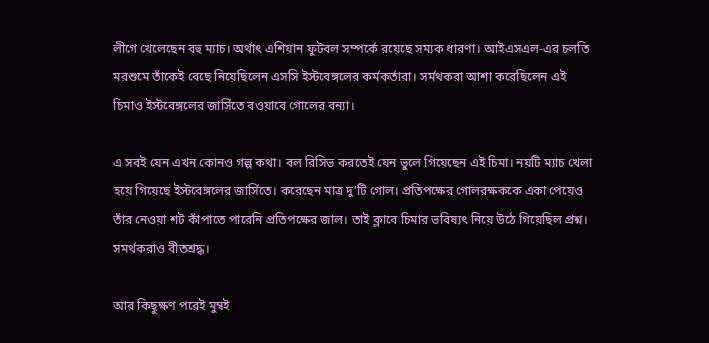লীগে খেলেছেন বহু ম্যাচ। অর্থাৎ এশিয়ান ফুটবল সম্পর্কে রয়েছে সম্যক ধারণা। আইএসএল-এর চলতি মরশুমে তাঁকেই বেছে নিয়েছিলেন এসসি ইস্টবেঙ্গলের কর্মকর্তারা। সর্মথকরা আশা করেছিলেন এই চিমাও ইস্টবেঙ্গলের জার্সিতে বওয়াবে গোলের বন্যা।

এ সবই যেন এখন কোনও গল্প কথা। বল রিসিভ করতেই যেন ভুলে গিয়েছেন এই চিমা। নয়টি ম্যাচ খেলা হয়ে গিয়েছে ইস্টবেঙ্গলের জার্সিতে। করেছেন মাত্র দু’টি গোল। প্রতিপক্ষের গোলরক্ষককে একা পেয়েও তাঁর নেওয়া শট কাঁপাতে পারেনি প্রতিপক্ষের জাল। তাই ক্লাবে চিমার ভবিষ্যৎ নিয়ে উঠে গিয়েছিল প্রশ্ন। সমর্থকরাও বীতশ্রদ্ধ।

আর কিছুক্ষণ পরেই মুম্বই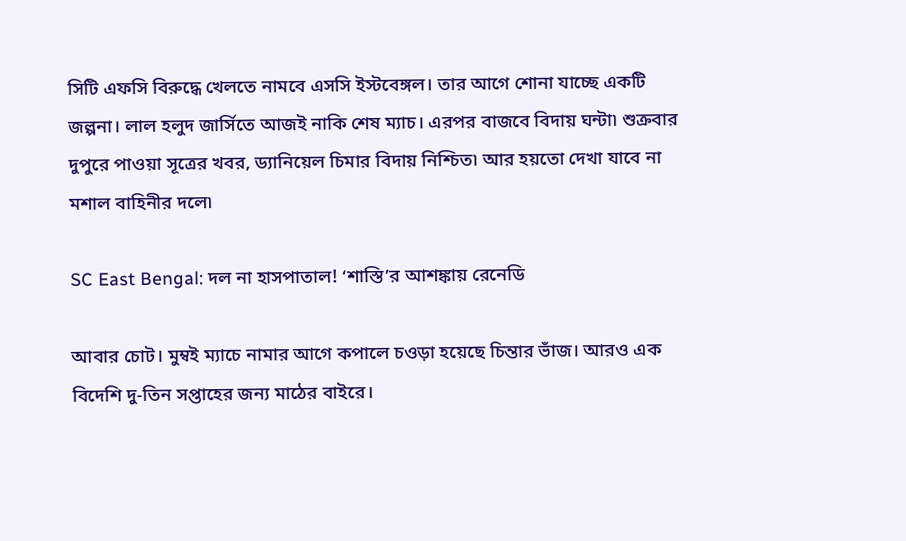সিটি এফসি বিরুদ্ধে খেলতে নামবে এসসি ইস্টবেঙ্গল। তার আগে শোনা যাচ্ছে একটি জল্পনা। লাল হলুদ জার্সিতে আজই নাকি শেষ ম্যাচ। এরপর বাজবে বিদায় ঘন্টা৷ শুক্রবার দুপুরে পাওয়া সূত্রের খবর, ড্যানিয়েল চিমার বিদায় নিশ্চিত৷ আর হয়তো দেখা যাবে না মশাল বাহিনীর দলে৷

SC East Bengal: দল না হাসপাতাল! ‘শাস্তি’র আশঙ্কায় রেনেডি

আবার চোট। মুম্বই ম্যাচে নামার আগে কপালে চওড়া হয়েছে চিন্তার ভাঁজ। আরও এক বিদেশি দু-তিন সপ্তাহের জন্য মাঠের বাইরে।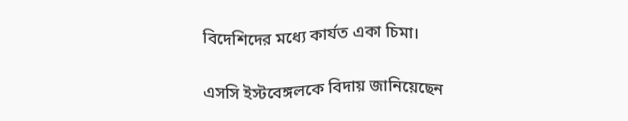বিদেশিদের মধ্যে কার্যত একা চিমা।

এসসি ইস্টবেঙ্গলকে বিদায় জানিয়েছেন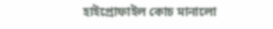হাইপ্রোফাইল কোচ মানালো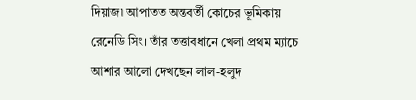দিয়াজ৷ আপাতত অন্তবর্তী কোচের ভূমিকায় রেনেডি সিং। তাঁর তত্তাবধানে খেলা প্রথম ম্যাচে আশার আলো দেখছেন লাল-হলুদ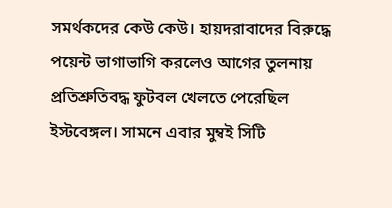সমর্থকদের কেউ কেউ। হায়দরাবাদের বিরুদ্ধে পয়েন্ট ভাগাভাগি করলেও আগের তুলনায় প্রতিশ্রুতিবদ্ধ ফুটবল খেলতে পেরেছিল ইস্টবেঙ্গল। সামনে এবার মুম্বই সিটি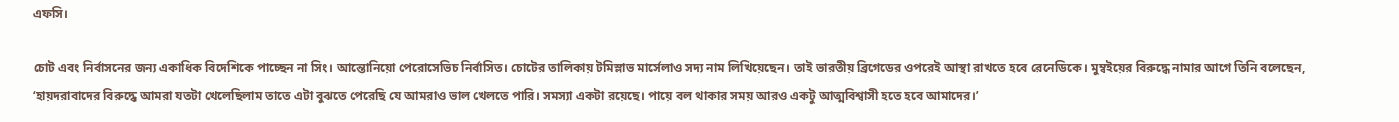এফসি।

চোট এবং নির্বাসনের জন্য একাধিক বিদেশিকে পাচ্ছেন না সিং। আন্তোনিয়ো পেরোসেভিচ নির্বাসিত। চোটের তালিকায় টমিস্লাভ মার্সেলাও সদ্য নাম লিখিয়েছেন। তাই ভারতীয় ব্রিগেডের ওপরেই আস্থা রাখতে হবে রেনেডিকে। মুম্বইয়ের বিরুদ্ধে নামার আগে তিনি বলেছেন, ‘হায়দরাবাদের বিরুদ্ধে আমরা যতটা খেলেছিলাম তাতে এটা বুঝতে পেরেছি যে আমরাও ভাল খেলতে পারি। সমস্যা একটা রয়েছে। পায়ে বল থাকার সময় আরও একটু আত্মবিশ্বাসী হতে হবে আমাদের।’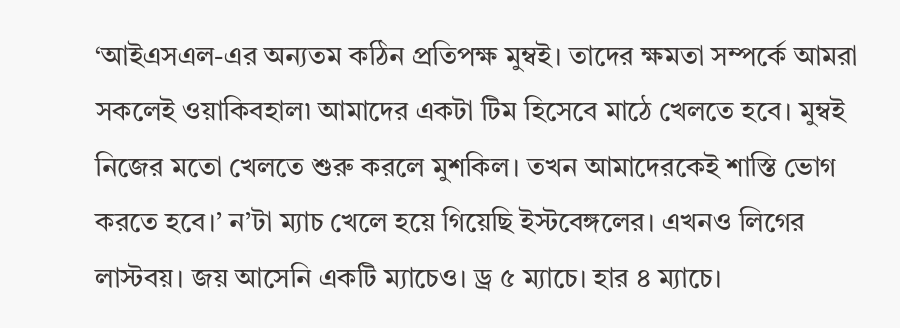‘আইএসএল-এর অন্যতম কঠিন প্রতিপক্ষ মুম্বই। তাদের ক্ষমতা সম্পর্কে আমরা সকলেই ওয়াকিবহাল৷ আমাদের একটা টিম হিসেবে মাঠে খেলতে হবে। মুম্বই নিজের মতো খেলতে শুরু করলে মুশকিল। তখন আমাদেরকেই শাস্তি ভোগ করতে হবে।’ ন’টা ম্যাচ খেলে হয়ে গিয়েছি ইস্টবেঙ্গলের। এখনও লিগের লাস্টবয়। জয় আসেনি একটি ম্যাচেও। ড্র ৫ ম্যাচে। হার ৪ ম্যাচে।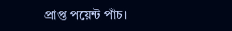প্রাপ্ত পয়েন্ট পাঁচ।